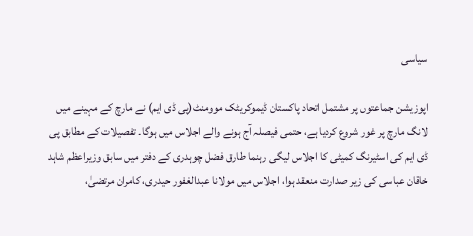سیاسی

اپوزیشن جماعتوں پر مشتمل اتحاد پاکستان ڈیموکریٹک موومنٹ(پی ڈی ایم) نے مارچ کے مہینے میں لانگ مارچ پر غور شروع کردیا ہے، حتمی فیصلہ آج ہونے والے اجلاس میں ہوگا۔ تفصیلات کے مطابق پی ڈی ایم کی اسٹیرنگ کمیٹی کا اجلاس لیگی رہنما طارق فضل چوہدری کے دفتر میں سابق وزیراعظم شاہد خاقان عباسی کی زیر صدارت منعقد ہوا، اجلاس میں مولانا عبدالغفور حیدری، کامران مرتضیٰ،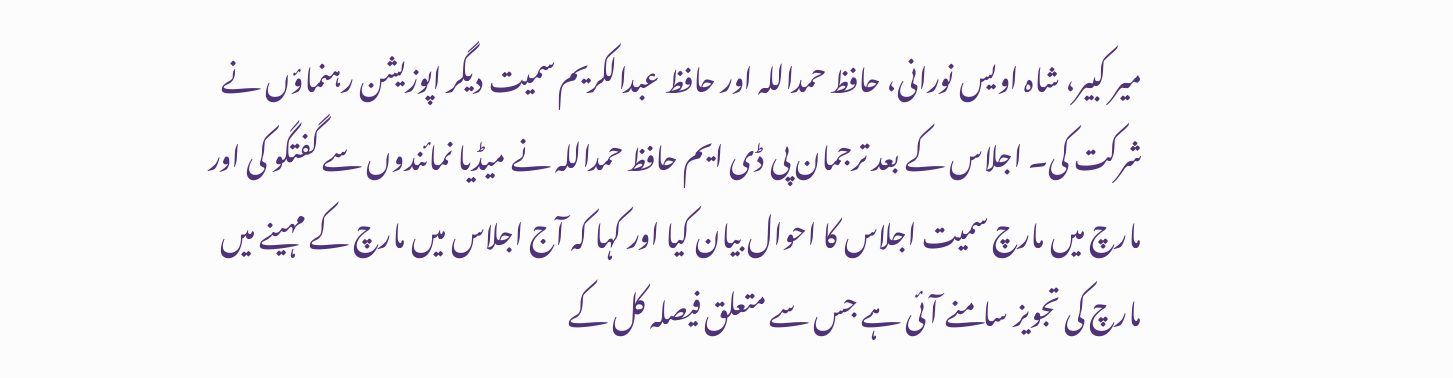میر کبیر، شاہ اویس نورانی، حافظ حمداللہ اور حافظ عبدالکریم سمیت دیگر اپوزیشن رہنماؤں نے شرکت کی۔ اجلاس کے بعد ترجمان پی ڈی ایم حافظ حمداللہ نے میڈیا نمائندوں سے گفتگو کی اور مارچ میں مارچ سمیت اجلاس کا احوال بیان کیا اور کہا کہ آج اجلاس میں مارچ کے مہینے میں مارچ کی تجویز سامنے آئی ہے جس سے متعلق فیصلہ کل کے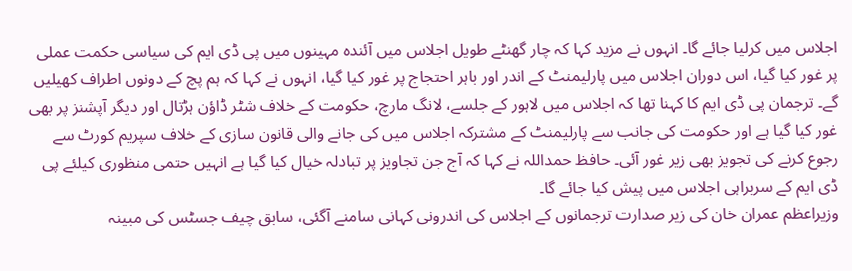اجلاس میں کرلیا جائے گا۔ انہوں نے مزید کہا کہ چار گھنٹے طویل اجلاس میں آئندہ مہینوں میں پی ڈی ایم کی سیاسی حکمت عملی پر غور کیا گیا، اس دوران اجلاس میں پارلیمنٹ کے اندر اور باہر احتجاج پر غور کیا گیا، انہوں نے کہا کہ ہم پچ کے دونوں اطراف کھیلیں گے۔ ترجمان پی ڈی ایم کا کہنا تھا کہ اجلاس میں لاہور کے جلسے، لانگ مارچ، حکومت کے خلاف شٹر ڈاؤن ہڑتال اور دیگر آپشنز پر بھی غور کیا گیا ہے اور حکومت کی جانب سے پارلیمنٹ کے مشترکہ اجلاس میں کی جانے والی قانون سازی کے خلاف سپریم کورٹ سے رجوع کرنے کی تجویز بھی زیر غور آئی۔ حافظ حمداللہ نے کہا کہ آج جن تجاویز پر تبادلہ خیال کیا گیا ہے انہیں حتمی منظوری کیلئے پی ڈی ایم کے سربراہی اجلاس میں پیش کیا جائے گا۔
وزیراعظم عمران خان کی زیر صدارت ترجمانوں کے اجلاس کی اندرونی کہانی سامنے آگئی، سابق چیف جسٹس کی مبینہ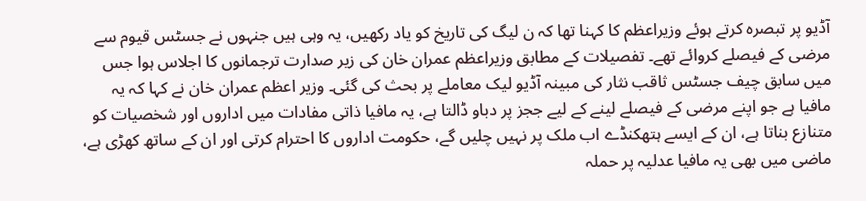آڈیو پر تبصرہ کرتے ہوئے وزیراعظم کا کہنا تھا کہ ن لیگ کی تاریخ کو یاد رکھیں، یہ وہی ہیں جنہوں نے جسٹس قیوم سے مرضی کے فیصلے کروائے تھے۔ تفصیلات کے مطابق وزیراعظم عمران خان کی زیر صدارت ترجمانوں کا اجلاس ہوا جس میں سابق چیف جسٹس ثاقب نثار کی مبینہ آڈیو لیک معاملے پر بحث کی گئی۔ وزیر اعظم عمران خان نے کہا کہ یہ مافیا ہے جو اپنے مرضی کے فیصلے لینے کے لیے ججز پر دباو ڈالتا ہے، یہ مافیا ذاتی مفادات میں اداروں اور شخصیات کو متنازع بناتا ہے، ان کے ایسے ہتھکنڈے اب ملک پر نہیں چلیں گے، حکومت اداروں کا احترام کرتی اور ان کے ساتھ کھڑی ہے، ماضی میں بھی یہ مافیا عدلیہ پر حملہ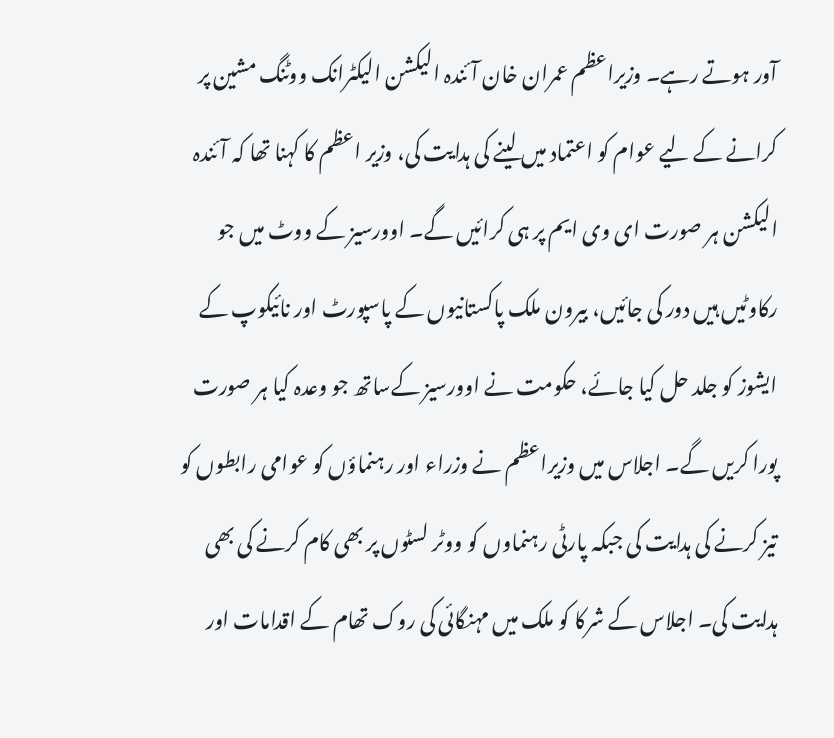آور ہوتے رہے۔ وزیراعظم عمران خان آئندہ الیکشن الیکٹرانک ووٹنگ مشین پر کرانے کے لیے عوام کو اعتماد میں لینے کی ہدایت کی، وزیر اعظم کا کہنا تھا کہ آئندہ الیکشن ہر صورت ای وی ایم پر ہی کرائیں گے۔ اوورسیز کے ووٹ میں جو رکاوٹیں ہیں دور کی جائیں، بیرون ملک پاکستانیوں کے پاسپورٹ اور نائیکوپ کے ایشوز کو جلد حل کیا جائے، حکومت نے اوورسیز کےساتھ جو وعدہ کیا ہر صورت پورا کریں گے۔ اجلاس میں وزیراعظم نے وزراء اور رہنماؤں کو عوامی رابطوں کو تیز کرنے کی ہدایت کی جبکہ پارٹی رہنماوں کو ووٹر لسٹوں پر بھی کام کرنے کی بھی ہدایت کی۔ اجلاس کے شرکا کو ملک میں مہنگائی کی روک تھام کے اقدامات اور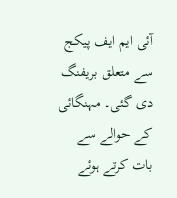آئی ایم ایف پیکج سے متعلق بریفنگ دی گئی۔ مہنگائی کے حوالے سے بات کرتے ہوئے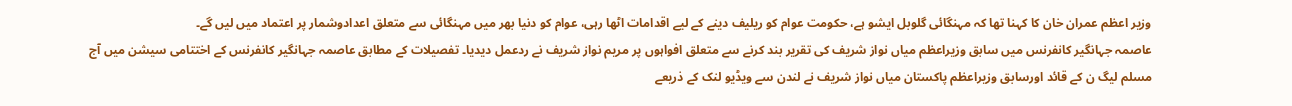وزیر اعظم عمران خان کا کہنا تھا کہ مہنگائی گلوبل ایشو ہے، حکومت عوام کو ریلیف دینے کے لیے اقدامات اٹھا رہی، عوام کو دنیا بھر میں مہنگائی سے متعلق اعدادوشمار پر اعتماد میں لیں گے۔
عاصمہ جہانگیر کانفرنس میں سابق وزیراعظم میاں نواز شریف کی تقریر بند کرنے سے متعلق افواہوں پر مریم نواز شریف نے ردعمل دیدیا۔ تفصیلات کے مطابق عاصمہ جہانگیر کانفرنس کے اختتامی سیشن میں آج مسلم لیگ ن کے قائد اورسابق وزیراعظم پاکستان میاں نواز شریف نے لندن سے ویڈیو لنک کے ذریعے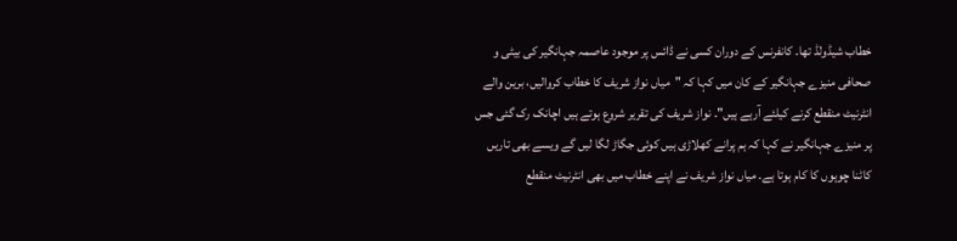خطاب شیڈولڈ تھا۔ کانفرنس کے دوران کسی نے ڈائس پر موجود عاصمہ جہانگیر کی بیٹی و صحافی منیزے جہانگیر کے کان میں کہا کہ "میاں نواز شریف کا خطاب کروالیں، برین والے انٹرنیٹ منقطع کرنے کیلئے آرہے ہیں"۔ نواز شریف کی تقریر شروع ہوتے ہیں اچانک رک گئی جس پر منیزے جہانگیر نے کہا کہ ہم پرانے کھلاڑی ہیں کوئی جگاڑ لگا لیں گے ویسے بھی تاریں کاٹنا چوہوں کا کام ہوتا ہے۔ میاں نواز شریف نے اپنے خطاب میں بھی انٹرنیٹ منقطع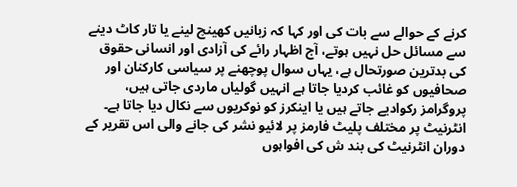کرنے کے حوالے سے بات کی اور کہا کہ زبانیں کھینچ لینے یا تار کاٹ دینے سے مسائل حل نہیں ہوتے، آج اظہار رائے کی آزادی اور انسانی حقوق کی بدترین صورتحال ہے، یہاں سوال پوچھنے پر سیاسی کارکنان اور صحافیوں کو غائب کردیا جاتا ہے انہیں گولیاں ماردی جاتی ہیں، پروگرامز رکوادیے جاتے ہیں یا اینکرز کو نوکریوں سے نکال دیا جاتا ہے۔ انٹرنیٹ پر مختلف پلیٹ فارمز پر لائیو نشر کی جانے والی اس تقریر کے دوران انٹرنیٹ کی بند ش کی افواہوں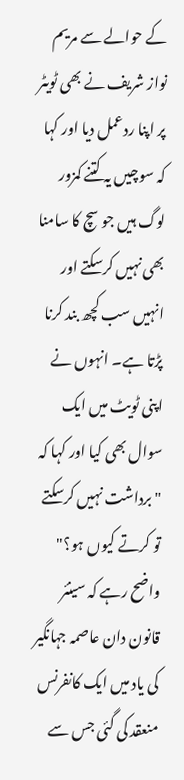کے حوالے سے مریم نواز شریف نے بھی ٹویٹر پر اپنا ردعمل دیا اور کہا کہ سوچیں یہ کتنے کمزور لوگ ہیں جو سچ کا سامنا بھی نہیں کرسکتے اور انہیں سب کچھ بند کرنا پڑتا ہے۔ انہوں نے اپنی ٹویٹ میں ایک سوال بھی کیا اور کہا کہ "برداشت نہیں کرسکتے تو کرتے کیوں ہو؟" واضح رہے کہ سینئر قانون دان عاصمہ جہانگیر کی یاد میں ایک کانفرنس منعقد کی گئی جس سے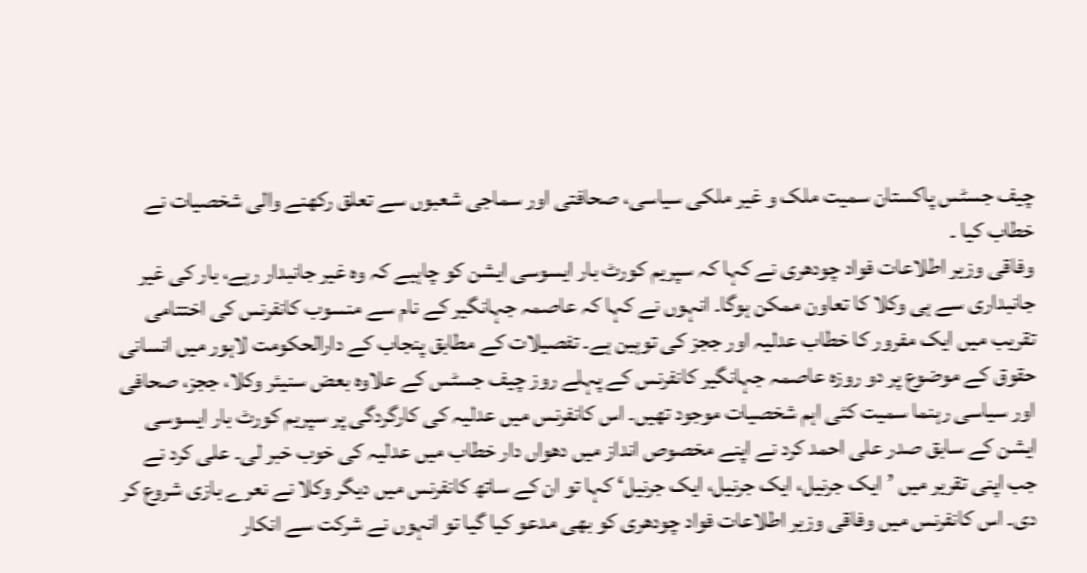چیف جسٹس پاکستان سمیت ملک و غیر ملکی سیاسی، صحافتی اور سماجی شعبوں سے تعلق رکھنے والی شخصیات نے خطاب کیا ۔
وفاقی وزیر اطلاعات فواد چودھری نے کہا کہ سپریم کورٹ بار ایسوسی ایشن کو چاہیے کہ وہ غیر جانبدار رہے، بار کی غیر جانبداری سے ہی وکلا کا تعاون ممکن ہوگا۔ انہوں نے کہا کہ عاصمہ جہانگیر کے نام سے منسوب کانفرنس کی اختتامی تقریب میں ایک مفرور کا خطاب عدلیہ اور ججز کی توہین ہے۔ تفصیلات کے مطابق پنجاب کے دارالحکومت لاہور میں انسانی حقوق کے موضوع پر دو روزہ عاصمہ جہانگیر کانفرنس کے پہلے روز چیف جسٹس کے علاوہ بعض سنیئر وکلا، ججز، صحافی اور سیاسی رہنما سمیت کئی اہم شخصیات موجود تھیں۔ اس کانفرنس میں عدلیہ کی کارگردگی پر سپریم کورٹ بار ایسوسی ایشن کے سابق صدر علی احمد کرد نے اپنے مخصوص انداز میں دھواں دار خطاب میں عدلیہ کی خوب خبر لی۔ علی کرد نے جب اپنی تقریر میں ’ایک جرنیل، ایک جرنیل، ایک جرنیل‘ کہا تو ان کے ساتھ کانفرنس میں دیگر وکلا نے نعرے بازی شروع کر دی۔ اس کانفرنس میں وفاقی وزیر اطلاعات فواد چودھری کو بھی مدعو کیا گیا تو انہوں نے شرکت سے انکار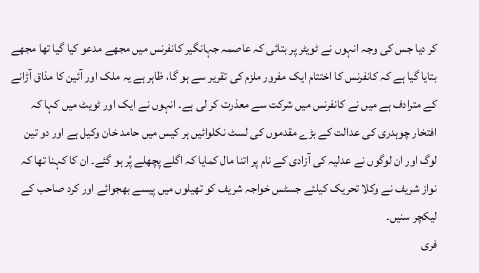کر دیا جس کی وجہ انہوں نے ٹویٹر پر بتائی کہ عاصمہ جہانگیر کانفرنس میں مجھے مدعو کیا گیا تھا مجھے بتایا گیا ہے کہ کانفرنس کا اختتام ایک مفرور ملزم کی تقریر سے ہو گا، ظاہر ہے یہ ملک اور آئین کا مذاق آڑانے کے مترادف ہے میں نے کانفرنس میں شرکت سے معذرت کر لی ہے۔ انہوں نے ایک اور ٹویٹ میں کہا کہ افتخار چوہدری کی عدالت کے بڑے مقدموں کی لسٹ نکلوائیں ہر کیس میں حامد خان وکیل ہے اور دو تین لوگ اور ان لوگوں نے عدلیہ کی آزادی کے نام پر اتنا مال کمایا کہ اگلے پچھلے پُر ہو گئے۔ ان کا کہنا تھا کہ نواز شریف نے وکلا تحریک کیلئے جسٹس خواجہ شریف کو تھیلوں میں پیسے بھجوائے اور کرد صاحب کے لیکچر سنیں۔
فری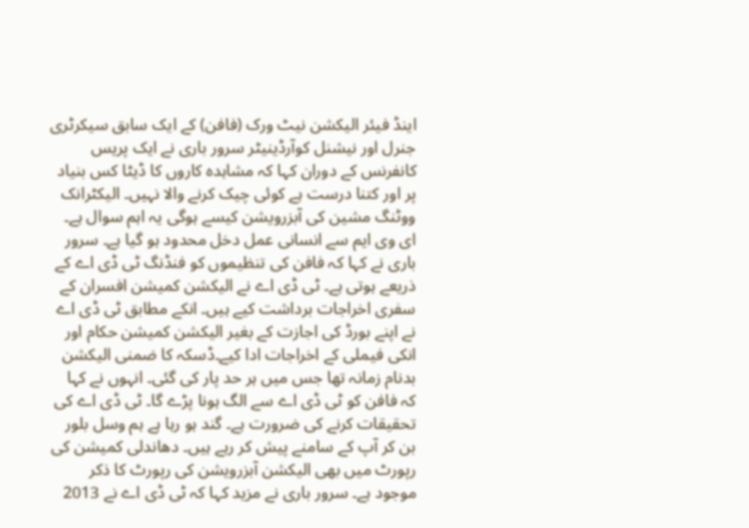اینڈ فیئر الیکشن نیٹ ورک (فافن) کے ایک سابق سیکرٹری جنرل اور نیشنل کوآرڈینیٹر سرور باری نے ایک پریس کانفرنس کے دوران کہا کہ مشاہدہ کاروں کا ڈیٹا کس بنیاد پر اور کتنا درست ہے کوئی چیک کرنے والا نہیں۔ الیکٹرانک ووٹنگ مشین کی آبزرویشن کیسے ہوگی یہ اہم سوال ہے۔ ای وی ایم سے انسانی عمل دخل محدود ہو گیا ہے۔ سرور باری نے کہا کہ فافن کی تنظیموں کو فنڈنگ ٹی ڈی اے کے ذریعے ہوتی ہے۔ ٹی ڈی اے نے الیکشن کمیشن افسران کے سفری اخراجات برداشت کیے ہیں۔ انکے مطابق ٹی ڈی اے نے اپنے بورڈ کی اجازت کے بغیر الیکشن کمیشن حکام اور انکی فیملی کے اخراجات ادا کیے۔ڈسکہ کا ضمنی الیکشن بدنام زمانہ تھا جس میں ہر حد پار کی گئی۔ انہوں نے کہا کہ فافن کو ٹی ڈی اے سے الگ ہونا پڑے گا۔ ٹی ڈی اے کی تحقیقات کرنے کی ضرورت ہے۔ گند ہو رہا ہے ہم وسل بلور بن کر آپ کے سامنے پیش کر رہے ہیں۔ دھاندلی کمیشن کی رپورٹ میں بھی الیکشن آبزرویشن کی رپورٹ کا ذکر موجود ہے۔ سرور باری نے مزید کہا کہ ٹی ڈی اے نے 2013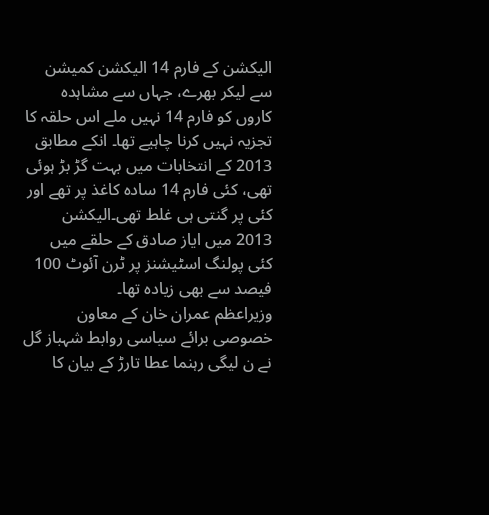الیکشن کے فارم 14 الیکشن کمیشن سے لیکر بھرے، جہاں سے مشاہدہ کاروں کو فارم 14 نہیں ملے اس حلقہ کا تجزیہ نہیں کرنا چاہیے تھا۔ انکے مطابق 2013 کے انتخابات میں بہت گڑ بڑ ہوئی تھی، کئی فارم 14 سادہ کاغذ پر تھے اور کئی پر گنتی ہی غلط تھی۔الیکشن 2013 میں ایاز صادق کے حلقے میں کئی پولنگ اسٹیشنز پر ٹرن آئوٹ 100 فیصد سے بھی زیادہ تھا۔
وزیراعظم عمران خان کے معاون خصوصی برائے سیاسی روابط شہباز گل نے ن لیگی رہنما عطا تارڑ کے بیان کا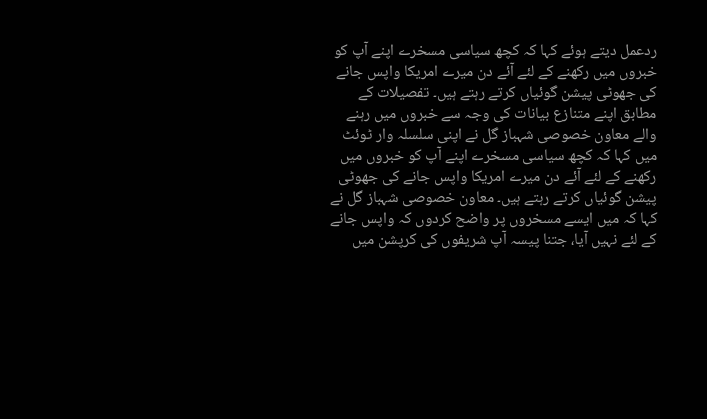ردعمل دیتے ہوئے کہا کہ کچھ سیاسی مسخرے اپنے آپ کو خبروں میں رکھنے کے لئے آئے دن میرے امریکا واپس جانے کی جھوٹی پیشن گوئیاں کرتے رہتے ہیں۔ تفصیلات کے مطابق اپنے متنازع بیانات کی وجہ سے خبروں میں رہنے والے معاون خصوصی شہباز گل نے اپنی سلسلہ وار ٹوئٹ میں کہا کہ کچھ سیاسی مسخرے اپنے آپ کو خبروں میں رکھنے کے لئے آئے دن میرے امریکا واپس جانے کی جھوٹی پیشن گوئیاں کرتے رہتے ہیں۔ معاون خصوصی شہباز گل نے کہا کہ میں ایسے مسخروں پر واضح کردوں کہ واپس جانے کے لئے نہیں آیا، جتنا پیسہ آپ شریفوں کی کرپشن میں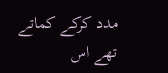مدد کرکے کماتے تھے اس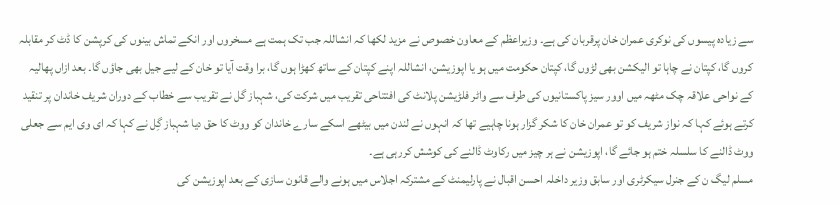سے زیادہ پیسوں کی نوکری عمران خان پرقربان کی ہے۔ وزیراعظم کے معاون خصوص نے مزید لکھا کہ انشاللہ جب تک ہمت ہے مسخروں اور انکے تماش بینوں کی کرپشن کا ڈٹ کر مقابلہ کروں گا، کپتان نے چاہا تو الیکشن بھی لڑوں گا، کپتان حکومت میں ہو یا اپوزیشن، انشاللہ اپنے کپتان کے ساتھ کھڑا ہوں گا، برا وقت آیا تو خان کے لیے جیل بھی جاؤں گا۔ بعد ازاں پھالیہ کے نواحی علاقہ چک مٹھہ میں اوور سیز پاکستانیوں کی طرف سے واٹر فلڑیشن پلانٹ کی افتتاحی تقریب میں شرکت کی، شہباز گل نے تقریب سے خطاب کے دوران شریف خاندان پر تنقید کرتے ہوئے کہا کہ نواز شریف کو تو عمران خان کا شکر گزار ہونا چاہیے تھا کہ انہوں نے لندن میں بیٹھے اسکے سارے خاندان کو ووٹ کا حق دیا شہباز گِل نے کہا کہ ای وی ایم سے جعلی ووٹ ڈالنے کا سلسلہ ختم ہو جائے گا، اپوزیشن نے ہر چیز میں رکاوٹ ڈالنے کی کوشش کررہی ہے۔
مسلم لیگ ن کے جنرل سیکرٹری اور سابق وزیر داخلہ احسن اقبال نے پارلیمنٹ کے مشترکہ اجلاس میں ہونے والے قانون سازی کے بعد اپوزیشن کی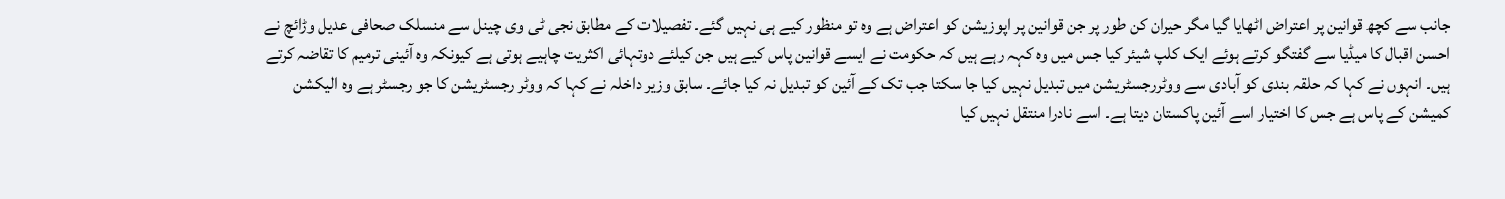جانب سے کچھ قوانین پر اعتراض اٹھایا گیا مگر حیران کن طور پر جن قوانین پر اپوزیشن کو اعتراض ہے وہ تو منظور کیے ہی نہیں گئے۔ تفصیلات کے مطابق نجی ٹی وی چینل سے منسلک صحافی عدیل وڑائچ نے احسن اقبال کا میڈیا سے گفتگو کرتے ہوئے ایک کلپ شیئر کیا جس میں وہ کہہ رہے ہیں کہ حکومت نے ایسے قوانین پاس کیے ہیں جن کیلئے دوتہائی اکثریت چاہیے ہوتی ہے کیونکہ وہ آئینی ترمیم کا تقاضہ کرتے ہیں۔ انہوں نے کہا کہ حلقہ بندی کو آبادی سے ووٹررجسٹریشن میں تبدیل نہیں کیا جا سکتا جب تک کے آئین کو تبدیل نہ کیا جائے۔ سابق وزیر داخلہ نے کہا کہ ووٹر رجسٹریشن کا جو رجسٹر ہے وہ الیکشن کمیشن کے پاس ہے جس کا اختیار اسے آئین پاکستان دیتا ہے۔ اسے نادرا منتقل نہیں کیا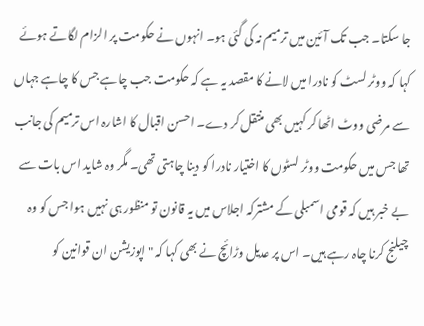جا سکتا۔ جب تک آئین میں ترمیم نہ کی گئی ہو۔ انہوں نے حکومت پر الزام لگاتے ہوئے کہا کہ ووٹر لسٹ کو نادرا میں لانے کا مقصد یہ ہے کہ حکومت جب چاہے جس کا چاہے جہاں سے مرضی ووٹ اٹھا کر کہیں بھی منتقل کر دے۔ احسن اقبال کا اشارہ اس ترمیم کی جانب تھا جس میں حکومت ووٹر لسٹوں کا اختیار نادرا کو دینا چاہتی تھی۔ مگر وہ شاید اس بات سے بے خبر ہیں کہ قومی اسمبلی کے مشترکہ اجلاس میں یہ قانون تو منظور ہی نہیں ہوا جس کو وہ چیلنج کرنا چاہ رہے ہیں۔ اس پر عدیل وڑائچ نے بھی کہا کہ "اپوزیشن ان قوانین کو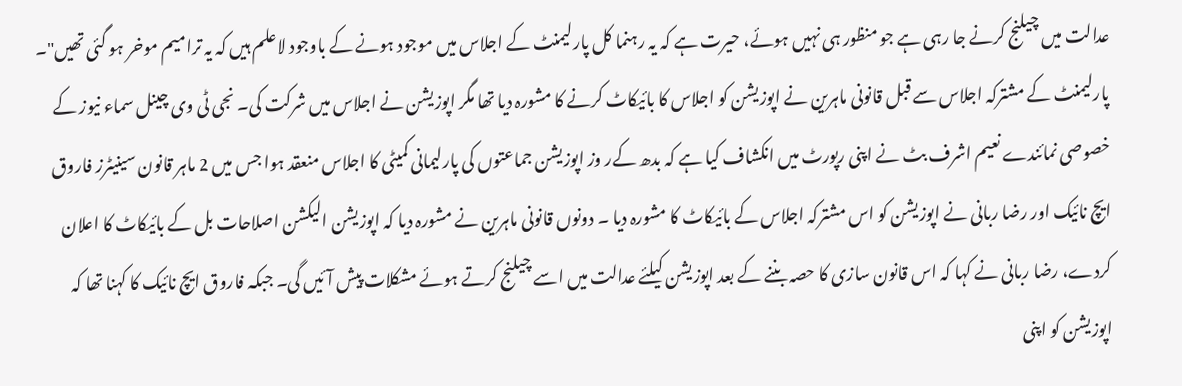عدالت میں چیلنج کرنے جا رہی ہے جو منظور ہی نہیں ہوئے، حیرت ہے کہ یہ رہنما کل پارلیمنٹ کے اجلاس میں موجود ہونے کے باوجود لاعلم ہیں کہ یہ ترامیم موخر ہو گئی تھیں"۔
پارلیمنٹ کے مشترکہ اجلاس سے قبل قانونی ماہرین نے اپوزیشن کو اجلاس کا بائیکاٹ کرنے کا مشورہ دیا تھا مگر اپوزیشن نے اجلاس میں شرکت کی۔ نجی ٹی وی چینل سماء نیوز کے خصوصی نمائندے نعیم اشرف بٹ نے اپنی رپورٹ میں انکشاف کیا ہے کہ بدھ کےر وز اپوزیشن جماعتوں کی پارلیمانی کمیٹی کا اجلاس منعقد ہوا جس میں 2 ماہر قانون سینیٹرز فاروق ایچ نائیک اور رضا ربانی نے اپوزیشن کو اس مشترکہ اجلاس کے بائیکاٹ کا مشورہ دیا ۔ دونوں قانونی ماہرین نے مشورہ دیا کہ اپوزیشن الیکشن اصلاحات بل کے بائیکاٹ کا اعلان کردے، رضا ربانی نے کہا کہ اس قانون سازی کا حصہ بننے کے بعد اپوزیشن کیلئے عدالت میں اسے چیلنج کرتے ہوئے مشکلات پیش آئیں گی۔ جبکہ فاروق ایچ نائیک کا کہنا تھا کہ اپوزیشن کو اپنی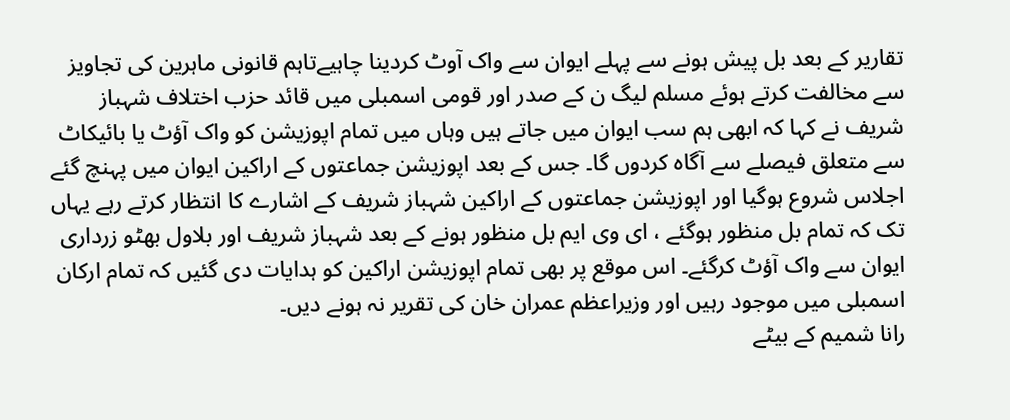تقاریر کے بعد بل پیش ہونے سے پہلے ایوان سے واک آوٹ کردینا چاہیےتاہم قانونی ماہرین کی تجاویز سے مخالفت کرتے ہوئے مسلم لیگ ن کے صدر اور قومی اسمبلی میں قائد حزب اختلاف شہباز شریف نے کہا کہ ابھی ہم سب ایوان میں جاتے ہیں وہاں میں تمام اپوزیشن کو واک آؤٹ یا بائیکاٹ سے متعلق فیصلے سے آگاہ کردوں گا۔ جس کے بعد اپوزیشن جماعتوں کے اراکین ایوان میں پہنچ گئے اجلاس شروع ہوگیا اور اپوزیشن جماعتوں کے اراکین شہباز شریف کے اشارے کا انتظار کرتے رہے یہاں تک کہ تمام بل منظور ہوگئے ، ای وی ایم بل منظور ہونے کے بعد شہباز شریف اور بلاول بھٹو زرداری ایوان سے واک آؤٹ کرگئے۔ اس موقع پر بھی تمام اپوزیشن اراکین کو ہدایات دی گئیں کہ تمام ارکان اسمبلی میں موجود رہیں اور وزیراعظم عمران خان کی تقریر نہ ہونے دیں۔
رانا شمیم کے بیٹے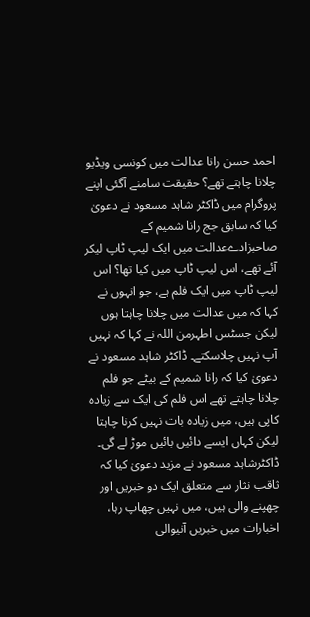احمد حسن رانا عدالت میں کونسی ویڈیو چلانا چاہتے تھے؟ حقیقت سامنے آگئی اپنے پروگرام میں ڈاکٹر شاہد مسعود نے دعویٰ کیا کہ سابق جج رانا شمیم کے صاحبزادےعدالت میں ایک لیپ ٹاپ لیکر آئے تھے، اس لیپ ٹاپ میں کیا تھا؟ اس لیپ ٹاپ میں ایک فلم ہے، جو انہوں نے کہا کہ میں عدالت میں چلانا چاہتا ہوں لیکن جسٹس اطہرمن اللہ نے کہا کہ نہیں آپ نہیں چلاسکتے۔ ڈاکٹر شاہد مسعود نے دعویٰ کیا کہ رانا شمیم کے بیٹے جو فلم چلانا چاہتے تھے اس فلم کی ایک سے زیادہ کاپی ہیں، میں زیادہ بات نہیں کرنا چاہتا لیکن کہاں ایسے دائیں بائیں موڑ لے گی۔ ڈاکٹرشاہد مسعود نے مزید دعویٰ کیا کہ ثاقب نثار سے متعلق ایک دو خبریں اور چھپنے والی ہیں، میں نہیں چھاپ رہا، اخبارات میں خبریں آنیوالی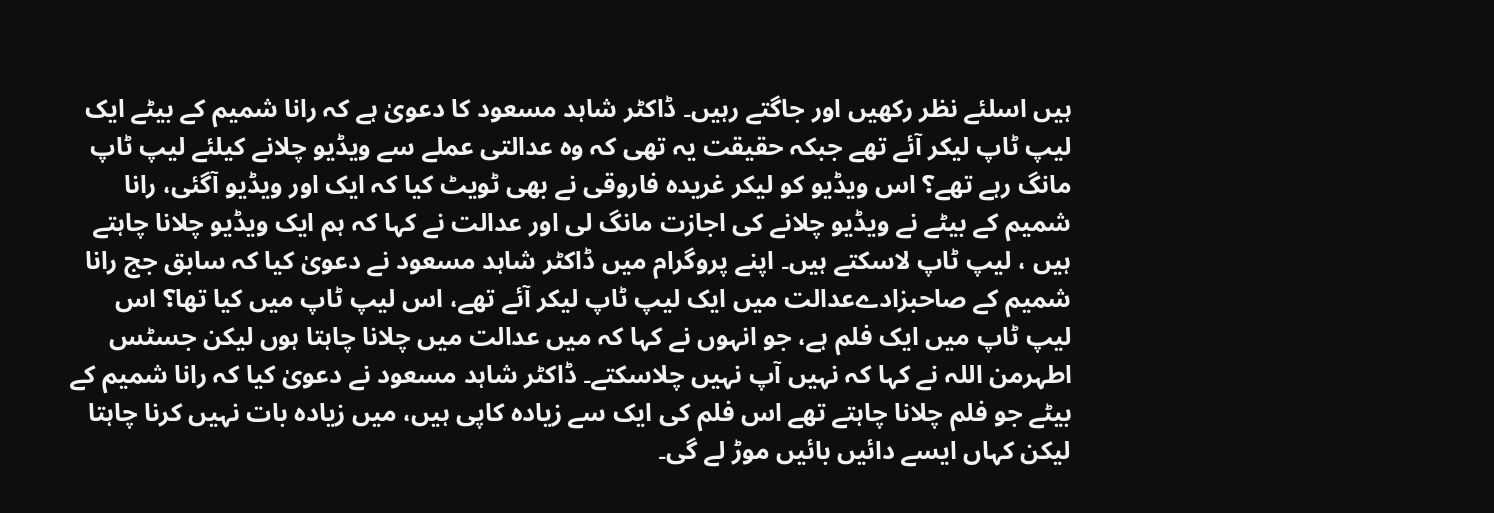ہیں اسلئے نظر رکھیں اور جاگتے رہیں۔ ڈاکٹر شاہد مسعود کا دعویٰ ہے کہ رانا شمیم کے بیٹے ایک لیپ ٹاپ لیکر آئے تھے جبکہ حقیقت یہ تھی کہ وہ عدالتی عملے سے ویڈیو چلانے کیلئے لیپ ٹاپ مانگ رہے تھے؟ اس ویڈیو کو لیکر غریدہ فاروقی نے بھی ٹویٹ کیا کہ ایک اور ویڈیو آگئی، رانا شمیم کے بیٹے نے ویڈیو چلانے کی اجازت مانگ لی اور عدالت نے کہا کہ ہم ایک ویڈیو چلانا چاہتے ہیں ، لیپ ٹاپ لاسکتے ہیں۔ اپنے پروگرام میں ڈاکٹر شاہد مسعود نے دعویٰ کیا کہ سابق جج رانا شمیم کے صاحبزادےعدالت میں ایک لیپ ٹاپ لیکر آئے تھے، اس لیپ ٹاپ میں کیا تھا؟ اس لیپ ٹاپ میں ایک فلم ہے، جو انہوں نے کہا کہ میں عدالت میں چلانا چاہتا ہوں لیکن جسٹس اطہرمن اللہ نے کہا کہ نہیں آپ نہیں چلاسکتے۔ ڈاکٹر شاہد مسعود نے دعویٰ کیا کہ رانا شمیم کے بیٹے جو فلم چلانا چاہتے تھے اس فلم کی ایک سے زیادہ کاپی ہیں، میں زیادہ بات نہیں کرنا چاہتا لیکن کہاں ایسے دائیں بائیں موڑ لے گی۔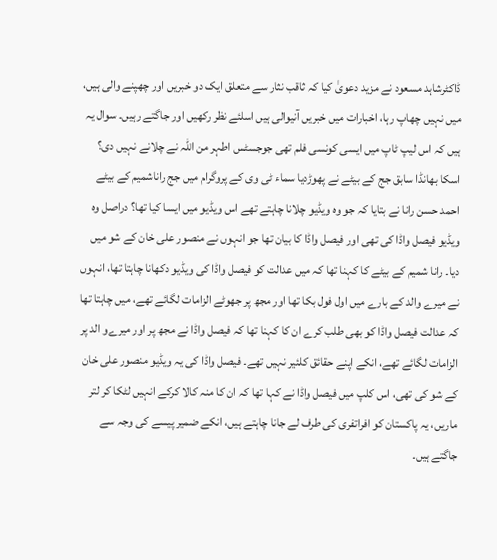ڈاکٹرشاہد مسعود نے مزید دعویٰ کیا کہ ثاقب نثار سے متعلق ایک دو خبریں اور چھپنے والی ہیں، میں نہیں چھاپ رہا، اخبارات میں خبریں آنیوالی ہیں اسلئے نظر رکھیں اور جاگتے رہیں۔ سوال یہ ہیں کہ اس لیپ ٹاپ میں ایسی کونسی فلم تھی جوجسٹس اطہر من اللہ نے چلانے نہیں دی؟ اسکا بھانڈا سابق جج کے بیٹے نے پھوڑدیا سماء ٹی وی کے پروگرام میں جج راناشمیم کے بیٹے احمد حسن رانا نے بتایا کہ جو وہ ویڈیو چلانا چاہتے تھے اس ویڈیو میں ایسا کیا تھا؟ دراصل وہ ویڈیو فیصل واڈا کی تھی اور فیصل واڈا کا بیان تھا جو انہوں نے منصور علی خان کے شو میں دیا۔ رانا شمیم کے بیٹے کا کہنا تھا کہ میں عدالت کو فیصل واڈا کی ویڈیو دکھانا چاہتا تھا، انہوں نے میرے والد کے بارے میں اول فول بکا تھا اور مجھ پر جھوٹے الزامات لگائے تھے، میں چاہتا تھا کہ عدالت فیصل واڈا کو بھی طلب کرے ان کا کہنا تھا کہ فیصل واڈا نے مجھ پر اور میرےو الد پر الزامات لگائے تھے، انکے اپنے حقائق کلئیر نہیں تھے۔ فیصل واڈا کی یہ ویڈیو منصور علی خان کے شو کی تھی، اس کلپ میں فیصل واڈا نے کہا تھا کہ ان کا منہ کالا کرکے انہیں لٹکا کر لتر ماریں، یہ پاکستان کو افراتفری کی طرف لے جانا چاہتے ہیں، انکے ضمیر پیسے کی وجہ سے جاگتے ہیں۔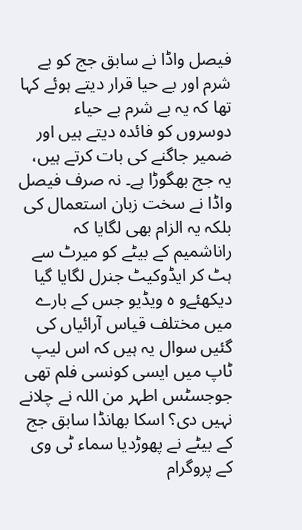فیصل واڈا نے سابق جج کو بے شرم اور بے حیا قرار دیتے ہوئے کہا تھا کہ یہ بے شرم بے حیاء دوسروں کو فائدہ دیتے ہیں اور ضمیر جاگنے کی بات کرتے ہیں، یہ جج بھگوڑا ہے۔ نہ صرف فیصل واڈا نے سخت زبان استعمال کی بلکہ یہ الزام بھی لگایا کہ راناشمیم کے بیٹے کو میرٹ سے ہٹ کر ایڈوکیٹ جنرل لگایا گیا دیکھئےو ہ ویڈیو جس کے بارے میں مختلف قیاس آرائیاں کی گئیں سوال یہ ہیں کہ اس لیپ ٹاپ میں ایسی کونسی فلم تھی جوجسٹس اطہر من اللہ نے چلانے نہیں دی؟ اسکا بھانڈا سابق جج کے بیٹے نے پھوڑدیا سماء ٹی وی کے پروگرام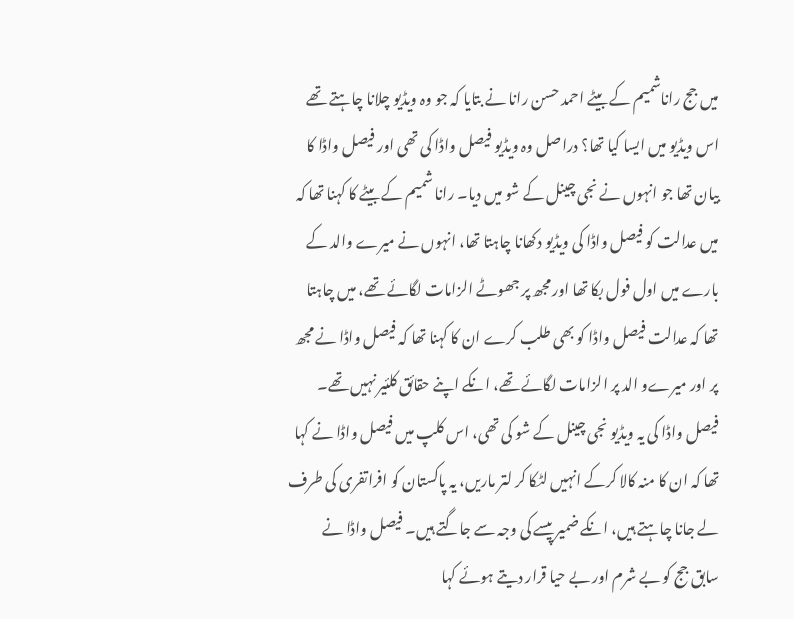میں جج راناشمیم کے بیٹے احمد حسن رانا نے بتایا کہ جو وہ ویڈیو چلانا چاہتے تھے اس ویڈیو میں ایسا کیا تھا؟ دراصل وہ ویڈیو فیصل واڈا کی تھی اور فیصل واڈا کا بیان تھا جو انہوں نے نجی چینل کے شو میں دیا۔ رانا شمیم کے بیٹے کا کہنا تھا کہ میں عدالت کو فیصل واڈا کی ویڈیو دکھانا چاہتا تھا، انہوں نے میرے والد کے بارے میں اول فول بکا تھا اور مجھ پر جھوٹے الزامات لگائے تھے، میں چاہتا تھا کہ عدالت فیصل واڈا کو بھی طلب کرے ان کا کہنا تھا کہ فیصل واڈا نے مجھ پر اور میرےو الد پر الزامات لگائے تھے، انکے اپنے حقائق کلئیر نہیں تھے۔ فیصل واڈا کی یہ ویڈیو نجی چینل کے شو کی تھی، اس کلپ میں فیصل واڈا نے کہا تھا کہ ان کا منہ کالا کرکے انہیں لٹکا کر لتر ماریں، یہ پاکستان کو افراتفری کی طرف لے جانا چاہتے ہیں، انکے ضمیر پیسے کی وجہ سے جاگتے ہیں۔ فیصل واڈا نے سابق جج کو بے شرم اور بے حیا قرار دیتے ہوئے کہا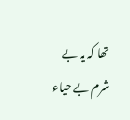تھا کہ یہ بے شرم بے حیاء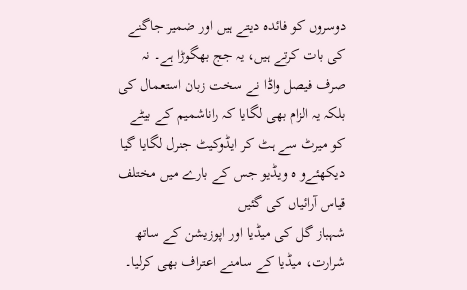دوسروں کو فائدہ دیتے ہیں اور ضمیر جاگنے کی بات کرتے ہیں، یہ جج بھگوڑا ہے۔ نہ صرف فیصل واڈا نے سخت زبان استعمال کی بلکہ یہ الزام بھی لگایا کہ راناشمیم کے بیٹے کو میرٹ سے ہٹ کر ایڈوکیٹ جنرل لگایا گیا دیکھئےو ہ ویڈیو جس کے بارے میں مختلف قیاس آرائیاں کی گئیں
شہباز گل کی میڈیا اور اپوزیشن کے ساتھ شرارت، میڈیا کے سامنے اعتراف بھی کرلیا۔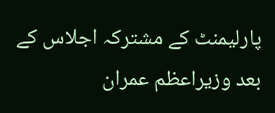پارلیمنٹ کے مشترکہ اجلاس کے بعد وزیراعظم عمران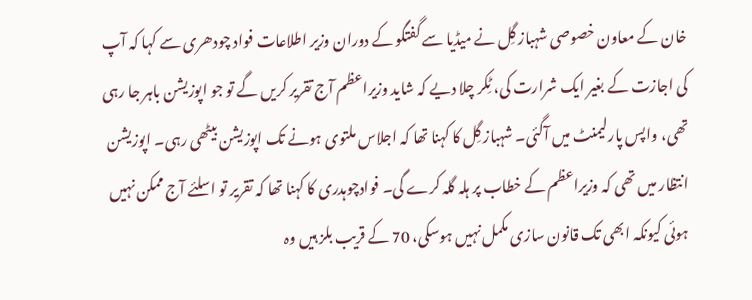خان کے معاون خصوصی شہباز گِل نے میڈیا سے گفتگو کے دوران وزیر اطلاعات فواد چودھری سے کہا کہ آپ کی اجازت کے بغیر ایک شرارت کی، ٹِکر چلا دیے کہ شاید وزیراعظم آج تقریر کریں گے تو جو اپوزیشن باہر جا رہی تھی، واپس پارلیمنٹ میں آگئی۔ شہباز گِل کا کہنا تھا کہ اجلاس ملتوی ہونے تک اپوزیشن بیٹھی رہی۔ اپوزیشن انتظار میں تھی کہ وزیراعظم کے خطاب پر ہلہ گلہ کرے گی۔ فوادچوہدری کا کہنا تھا کہ تقریر تو اسلئے آج ممکن نہیں ہوئی کیونکہ ابھی تک قانون سازی مکمل نہیں ہوسکی، 70 کے قریب بلز ہیں وہ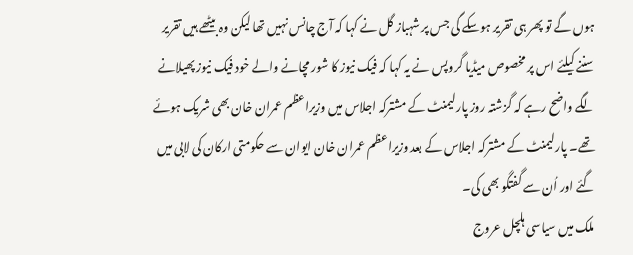ہوں گے تو پھر ہی تقریر ہوسکے گی جس پر شہباز گل نے کہا کہ آج چانس نہیں تھا لیکن وہ بیٹھے ہیں تقریر سننے کیلئے اس پر مخصوص میڈیا گروپس نے یہ کہا کہ فیک نیوز کا شور مچانے والے خود فیک نیوز پھیلانے لگے واضح رہے کہ گزشتہ روز پارلیمنٹ کے مشترکہ اجلاس میں وزیراعظم عمران خان بھی شریک ہوئے تھے۔ پارلیمنٹ کے مشترکہ اجلاس کے بعد وزیراعظم عمران خان ایوان سے حکومتی ارکان کی لابی میں گئے اور اُن سے گفتگو بھی کی۔
ملک میں سیاسی ہلچل عروج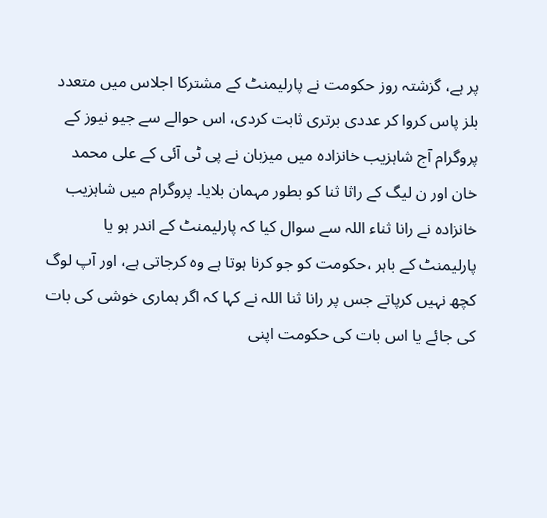پر ہے، گزشتہ روز حکومت نے پارلیمنٹ کے مشترکا اجلاس میں متعدد بلز پاس کروا کر عددی برتری ثابت کردی، اس حوالے سے جیو نیوز کے پروگرام آج شاہزیب خانزادہ میں میزبان نے پی ٹی آئی کے علی محمد خان اور ن لیگ کے راثا ثنا کو بطور مہمان بلایا۔ پروگرام میں شاہزیب خانزادہ نے رانا ثناء اللہ سے سوال کیا کہ پارلیمنٹ کے اندر ہو یا پارلیمنٹ کے باہر ،حکومت کو جو کرنا ہوتا ہے وہ کرجاتی ہے، اور آپ لوگ کچھ نہیں کرپاتے جس پر رانا ثنا اللہ نے کہا کہ اگر ہماری خوشی کی بات کی جائے یا اس بات کی حکومت اپنی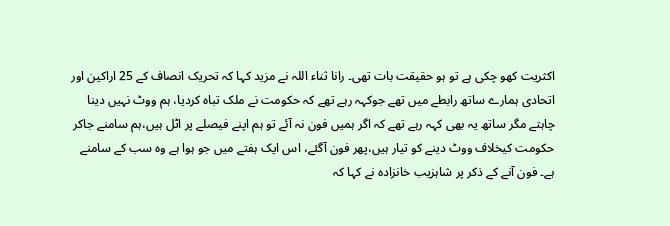اکثریت کھو چکی ہے تو ہو حقیقت بات تھی۔ رانا ثناء اللہ نے مزید کہا کہ تحریک انصاف کے 25 اراکین اور اتحادی ہمارے ساتھ رابطے میں تھے جوکہہ رہے تھے کہ حکومت نے ملک تباہ کردیا، ہم ووٹ نہیں دینا چاہتے مگر ساتھ یہ بھی کہہ رہے تھے کہ اگر ہمیں فون نہ آئے تو ہم اپنے فیصلے پر اٹل ہیں،ہم سامنے جاکر حکومت کیخلاف ووٹ دینے کو تیار ہیں،پھر فون آگئے، اس ایک ہفتے میں جو ہوا ہے وہ سب کے سامنے ہے۔ فون آنے کے ذکر پر شاہزیب خانزادہ نے کہا کہ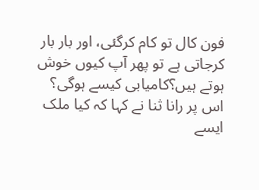فون کال تو کام کرگئی، اور بار بار کرجاتی ہے تو پھر آپ کیوں خوش ہوتے ہیں؟کامیابی کیسے ہوگی؟ اس پر رانا ثنا نے کہا کہ کیا ملک ایسے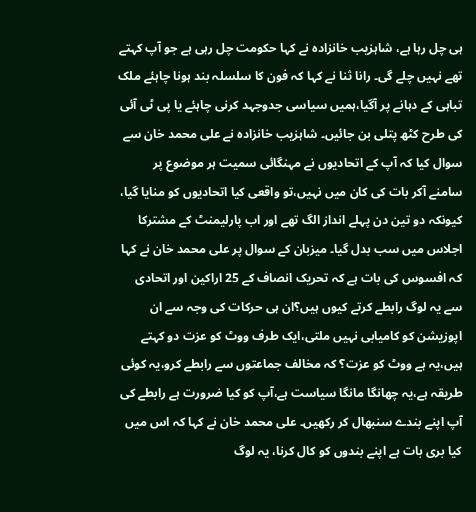ہی چل رہا ہے، شاہزیب خانزادہ نے کہا حکومت چل رہی ہے جو آپ کہتے تھے نہیں چلے گی۔ رانا ثنا نے کہا کہ فون کا سلسلہ بند ہونا چاہئے ملک تباہی کے دہانے پر آگیا،ہمیں سیاسی جدوجہد کرنی چاہئے یا پی ٹی آئی کی طرح کٹھ پتلی بن جائیں۔ شاہزیب خانزادہ نے علی محمد خان سے سوال کیا کہ آپ کے اتحادیوں نے مہنگائی سمیت ہر موضوع پر سامنے آکر بات کی کان میں نہیں،تو واقعی کیا اتحادیوں کو منایا گیا، کیونکہ دو تین دن پہلے انداز الگ تھے اور اب پارلیمنٹ کے مشترکا اجلاس میں سب بدل گیا۔ میزبان کے سوال پر علی محمد خان نے کہا کہ افسوس کی بات ہے کہ تحریک انصاف کے 25 اراکین اور اتحادی سے یہ لوگ رابطے کرتے کیوں ہیں؟ان ہی حرکات کی وجہ سے ان اپوزیشن کو کامیابی نہیں ملتی،ایک طرف ووٹ کو عزت دو کہتے ہیں،یہ ہے ووٹ کو عزت؟ کہ مخالف جماعتوں سے رابطے کرو،یہ کوئی طریقہ ہے،یہ چھانگا مانگا سیاست ہے،آپ کو کیا ضرورت ہے رابطے کی آپ اپنے بندے سنبھال کر رکھیں۔ علی محمد خان نے کہا کہ اس میں کیا بری بات ہے اپنے بندوں کو کال کرنا، یہ لوگ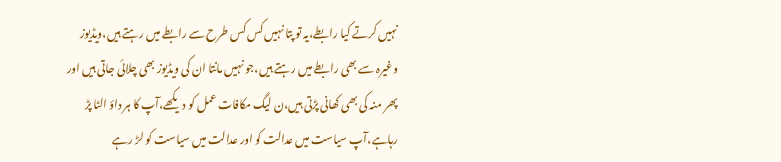نہیں کرتے کیا رابطے،یہ تو پتا نہیں کس کس طرح سے رابطے میں رہتے ہیں،ویڈیوز وغیرہ سے بھی رابطے میں رہتے ہیں،جو نہیں مانتا ان کی ویڈیوز بھی چلائی جاتی ہیں اور پھر منہ کی بھی کھانی پڑتی ہیں،ن لیگ مکافات عمل کو دیکھے،آپ کا ہر داؤ الٹا پڑ رہاہے،آپ سیاست میں عدالت کو اور عدالت میں سیاست کو لڑ رہے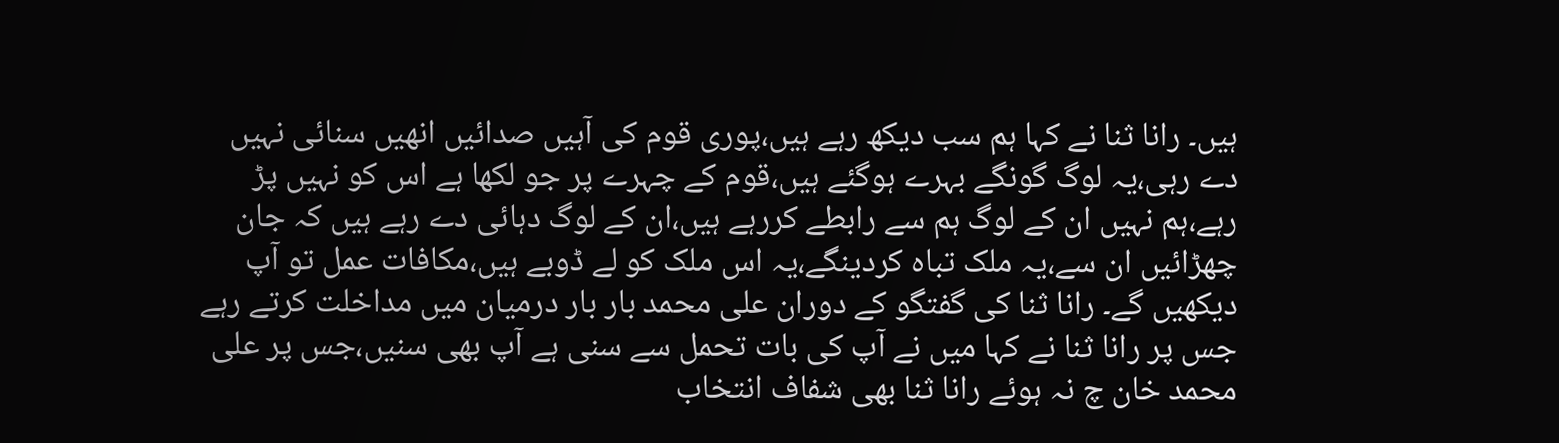ہیں۔ رانا ثنا نے کہا ہم سب دیکھ رہے ہیں،پوری قوم کی آہیں صدائیں انھیں سنائی نہیں دے رہی،یہ لوگ گونگے بہرے ہوگئے ہیں،قوم کے چہرے پر جو لکھا ہے اس کو نہیں پڑ رہے،ہم نہیں ان کے لوگ ہم سے رابطے کررہے ہیں،ان کے لوگ دہائی دے رہے ہیں کہ جان چھڑائیں ان سے،یہ ملک تباہ کردینگے،یہ اس ملک کو لے ڈوبے ہیں،مکافات عمل تو آپ دیکھیں گے۔ رانا ثنا کی گفتگو کے دوران علی محمد بار بار درمیان میں مداخلت کرتے رہے جس پر رانا ثنا نے کہا میں نے آپ کی بات تحمل سے سنی ہے آپ بھی سنیں،جس پر علی محمد خان چ نہ ہوئے رانا ثنا بھی شفاف انتخاب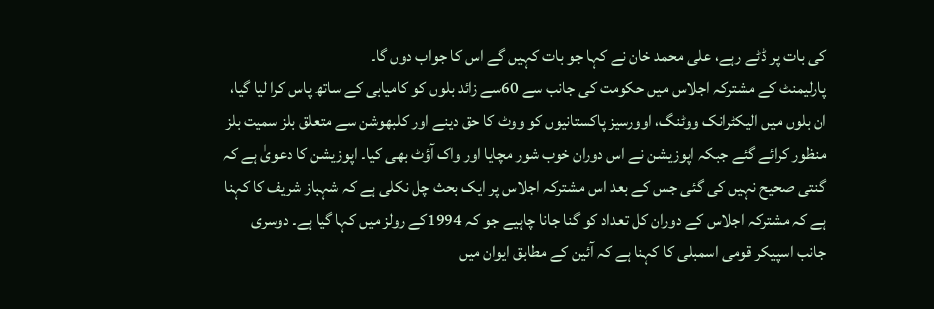کی بات پر ڈٹے رہے، علی محمد خان نے کہا جو بات کہیں گے اس کا جواب دوں گا۔
پارلیمنٹ کے مشترکہ اجلاس میں حکومت کی جانب سے 60سے زائد بلوں کو کامیابی کے ساتھ پاس کرا لیا گیا، ان بلوں میں الیکٹرانک ووٹنگ، اوورسیز پاکستانیوں کو ووٹ کا حق دینے اور کلبھوشن سے متعلق بلز سمیت بلز منظور کرائے گئے جبکہ اپوزیشن نے اس دوران خوب شور مچایا اور واک آؤٹ بھی کیا۔ اپوزیشن کا دعویٰ ہے کہ گنتی صحیح نہیں کی گئی جس کے بعد اس مشترکہ اجلاس پر ایک بحث چل نکلی ہے کہ شہباز شریف کا کہنا ہے کہ مشترکہ اجلاس کے دوران کل تعداد کو گنا جانا چاہیے جو کہ 1994کے رولز میں کہا گیا ہے۔ دوسری جانب اسپیکر قومی اسمبلی کا کہنا ہے کہ آئین کے مطابق ایوان میں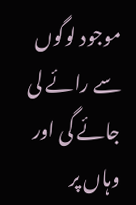موجود لوگوں سے رائے لی جائے گی اور وہاں پر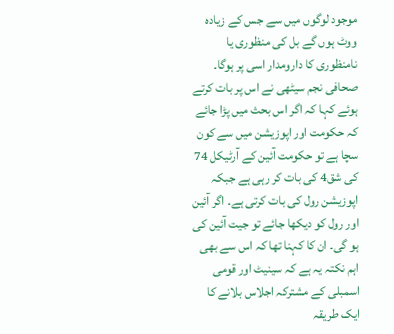موجود لوگوں میں سے جس کے زیادہ ووٹ ہوں گے بل کی منظوری یا نامنظوری کا دارومدار اسی پر ہوگا۔ صحافی نجم سیٹھی نے اس پر بات کرتے ہوئے کہا کہ اگر اس بحث میں پڑا جائے کہ حکومت اور اپوزیشن میں سے کون سچا ہے تو حکومت آئین کے آرٹیکل 74 کی شق4 کی بات کر رہی ہے جبکہ اپوزیشن رول کی بات کرتی ہے۔ اگر آئین اور رول کو دیکھا جائے تو جیت آئین کی ہو گی۔ ان کا کہنا تھا کہ اس سے بھی اہم نکتہ یہ ہے کہ سینیٹ اور قومی اسمبلی کے مشترکہ اجلاس بلانے کا ایک طریقہ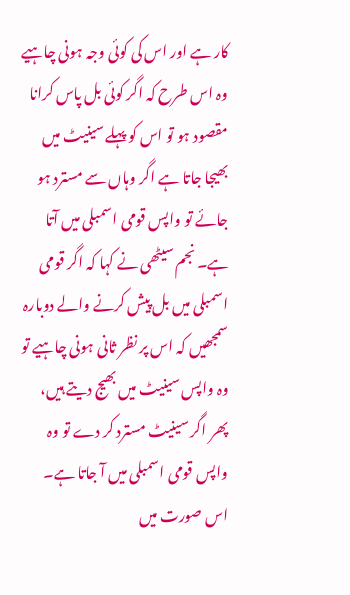کار ہے اور اس کی کوئی وجہ ہونی چاہیے وہ اس طرح کہ اگر کوئی بل پاس کرانا مقصود ہو تو اس کو پہلے سینیٹ میں بھیجا جاتا ہے اگر وہاں سے مسترد ہو جائے تو واپس قومی اسمبلی میں آتا ہے۔ نجم سیٹھی نے کہا کہ اگر قومی اسمبلی میں بل پیش کرنے والے دوبارہ سمجھیں کہ اس پر نظر ثانی ہونی چاہیے تو وہ واپس سینیٹ میں بھیج دیتے ہیں، پھر اگر سینیٹ مسترد کر دے تو وہ واپس قومی اسمبلی میں آ جاتا ہے۔ اس صورت میں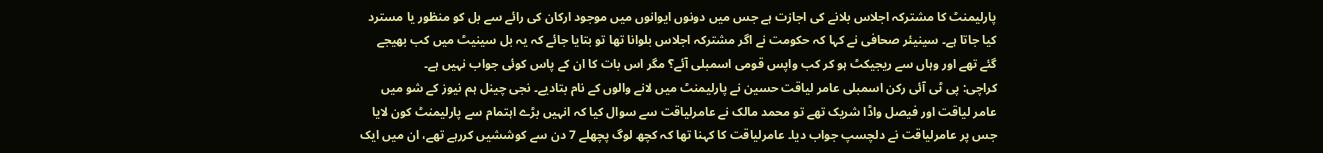پارلیمنٹ کا مشترکہ اجلاس بلانے کی اجازت ہے جس میں دونوں ایوانوں میں موجود ارکان کی رائے سے بل کو منظور یا مسترد کیا جاتا ہے۔ سینیئر صحافی نے کہا کہ حکومت نے اگر مشترکہ اجلاس بلوانا تھا تو بتایا جائے کہ یہ بل سینیٹ میں کب بھیجے گئے تھے اور وہاں سے ریجیکٹ ہو کر کب واپس قومی اسمبلی آئے؟ مگر اس بات کا ان کے پاس کوئی جواب نہیں ہے۔
کراچی: پی ٹی آئی رکن اسمبلی عامر لیاقت حسین نے پارلیمنٹ میں لانے والوں کے نام بتادیے۔ نجی چینل ہم نیوز کے شو میں عامر لیاقت اور فیصل واڈا شریک تھے تو محمد مالک نے عامرلیاقت سے سوال کیا کہ انہیں بڑے اہتمام سے پارلیمنٹ کون لایا جس پر عامرلیاقت نے دلچسپ جواب دیا۔ عامرلیاقت کا کہنا تھا کہ کچھ لوگ پچھلے 7 دن سے کوششیں کررہے تھے، ان میں ایک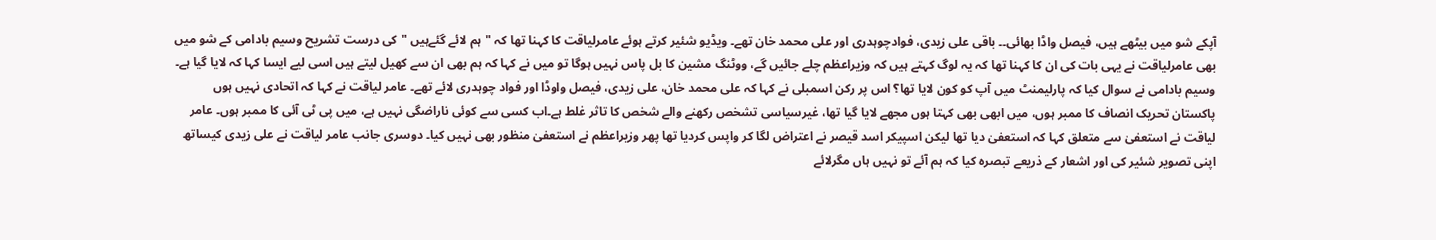آپکے شو میں بیٹھے ہیں، فیصل واڈا بھائی۔۔ باقی علی زیدی، فوادچوہدری اور علی محمد خان تھے۔ ویڈیو شئیر کرتے ہوئے عامرلیاقت کا کہنا تھا کہ "ہم لائے گئےہیں "کی درست تشریح وسیم بادامی کے شو میں بھی عامرلیاقت نے یہی بات کی ان کا کہنا تھا کہ یہ لوگ کہتے ہیں کہ وزیراعظم چلے جائیں گے، ووٹنگ مشین کا بل پاس نہیں ہوگا تو میں نے کہا کہ ہم بھی ان سے کھیل لیتے ہیں اسی لیے ایسا کہا کہ لایا گیا ہے۔ وسیم بادامی نے سوال کیا کہ پارلیمنٹ میں آپ کو کون لایا تھا؟ اس پر رکن اسمبلی نے کہا کہ علی محمد خان، علی زیدی، فیصل واوڈا اور فواد چوہدری لائے تھے۔ عامر لیاقت نے کہا کہ اتحادی نہیں ہوں پاکستان تحریک انصاف کا ممبر ہوں، میں ابھی بھی کہتا ہوں مجھے لایا گیا تھا، غیرسیاسی تشخص رکھنے والے شخص کا تاثر غلط ہے۔اب کسی سے کوئی ناراضگی نہیں ہے، میں پی ٹی آئی کا ممبر ہوں۔ عامر لیاقت نے استعفیٰ سے متعلق کہا کہ استعفیٰ دیا تھا لیکن اسپیکر اسد قیصر نے اعتراض لگا کر واپس کردیا تھا پھر وزیراعظم نے استعفیٰ منظور بھی نہیں کیا۔ دوسری جانب عامر لیاقت نے علی زیدی کیساتھ اپنی تصویر شئیر کی اور اشعار کے ذریعے تبصرہ کیا کہ ہم آئے تو نہیں ہاں مگرلائے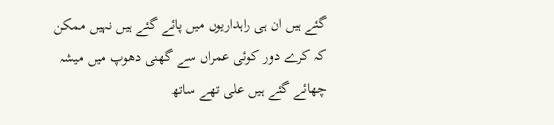گئے ہیں ان ہی راہداریوں میں پائے گئے ہیں نہیں ممکن کہ کرے دور کوئی عمراں سے گھنی دھوپ میں میشہ چھائے گئے ہیں علی تھے ساتھ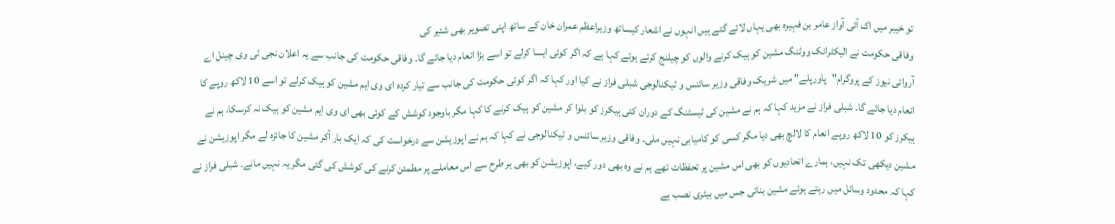تو خیبر میں اک آئی آواز عامر بن فہیرہ بھی یہاں لائے گئے ہیں انہوں نے اشعار کیساتھ وزیراعظم عمران خان کے ساتھ اپنی تصویر بھی شئیر کی
وفاقی حکومت نے الیکٹرانک ووٹنگ مشین کو ہیک کرنے والوں کو چیلنج کرتے ہوئے کہا ہے کہ اگر کوئی ایسا کرلے تو اسے بڑا انعام دیا جائے گا۔ وفاقی حکومت کی جانب سے یہ اعلان نجی ٹی وی چینل اے آروائی نیوز کے پروگرام"پاورپلے" میں شریک وفاقی وزیر سائنس و ٹیکنالوجی شبلی فراز نے کیا اور کہا کہ اگر کوئی حکومت کی جانب سے تیار کردہ ای وی ایم مشین کو ہیک کرلے تو اسے 10 لاکھ روپے کا انعام دیا جائے گا۔ شبلی فراز نے مزید کہا کہ ہم نے مشین کی ٹیسٹنگ کے دوران کئی ہیکرز کو بلوا کر مشین کو ہیک کرنے کا کہا مگر باوجود کوشش کے کوئی بھی ای وی ایم مشین کو ہیک نہ کرسکا، ہم نے ہیکرز کو 10 لاکھ روپے انعام کا لالچ بھی دیا مگر کسی کو کامیابی نہیں ملی۔ وفاقی وزیر سائنس و ٹیکنالوجی نے کہا کہ ہم نے اپوزیشن سے درخواست کی کہ ایک بار آکر مشین کا جائزہ لے مگر اپوزیشن نے مشین دیکھی تک نہیں، ہمارے اتحادیوں کو بھی اس مشین پر تحفظات تھے ہم نے وہ بھی دور کیے، اپوزیشن کو بھی ہر طرح سے اس معاملے پر مطمئن کرنے کی کوشش کی گئی مگر یہ نہیں مانے۔ شبلی فراز نے کہا کہ محدود وسائل میں رہتے ہوئے مشین بنائی جس میں بیٹری نصب ہے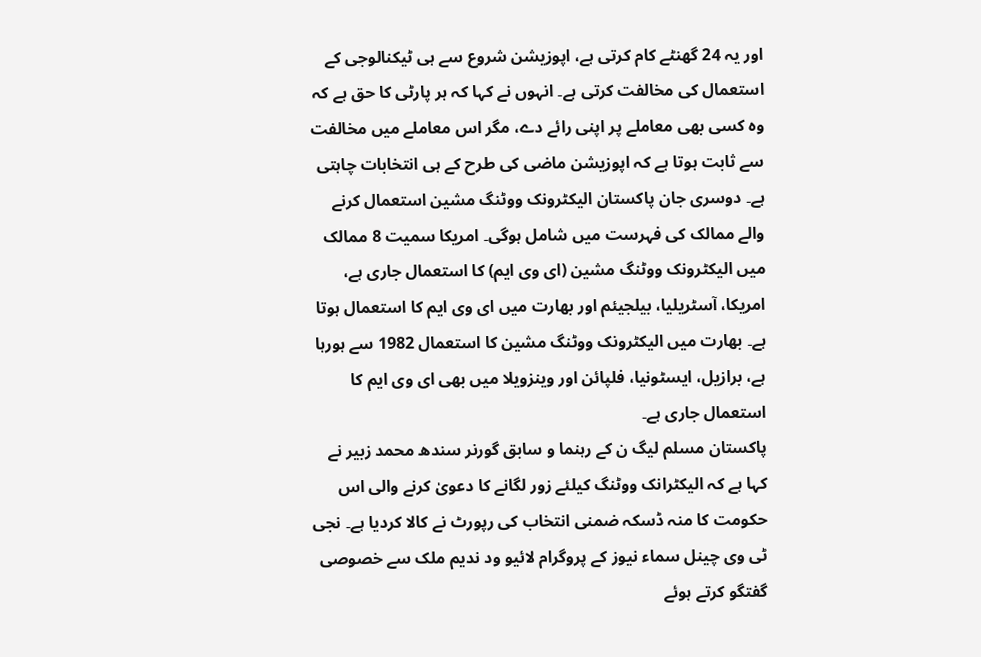اور یہ 24 گھنٹے کام کرتی ہے، اپوزیشن شروع سے ہی ٹیکنالوجی کے استعمال کی مخالفت کرتی ہے۔ انہوں نے کہا کہ ہر پارٹی کا حق ہے کہ وہ کسی بھی معاملے پر اپنی رائے دے، مگر اس معاملے میں مخالفت سے ثابت ہوتا ہے کہ اپوزیشن ماضی کی طرح کے ہی انتخابات چاہتی ہے۔ دوسری جان پاکستان الیکٹرونک ووٹنگ مشین استعمال کرنے والے ممالک کی فہرست میں شامل ہوگی۔ امریکا سمیت 8 ممالک میں الیکٹرونک ووٹنگ مشین (ای وی ایم) کا استعمال جاری ہے، امریکا، آسٹریلیا، بیلجیئم اور بھارت میں ای وی ایم کا استعمال ہوتا ہے۔ بھارت میں الیکٹرونک ووٹنگ مشین کا استعمال 1982 سے ہورہا ہے، برازیل، ایسٹونیا، فلپائن اور وینزویلا میں بھی ای وی ایم کا استعمال جاری ہے۔
پاکستان مسلم لیگ ن کے رہنما و سابق گورنر سندھ محمد زبیر نے کہا ہے کہ الیکٹرانک ووٹنگ کیلئے زور لگانے کا دعویٰ کرنے والی اس حکومت کا منہ ڈسکہ ضمنی انتخاب کی رپورٹ نے کالا کردیا ہے۔ نجی ٹی وی چینل سماء نیوز کے پروگرام لائیو ود ندیم ملک سے خصوصی گفتگو کرتے ہوئے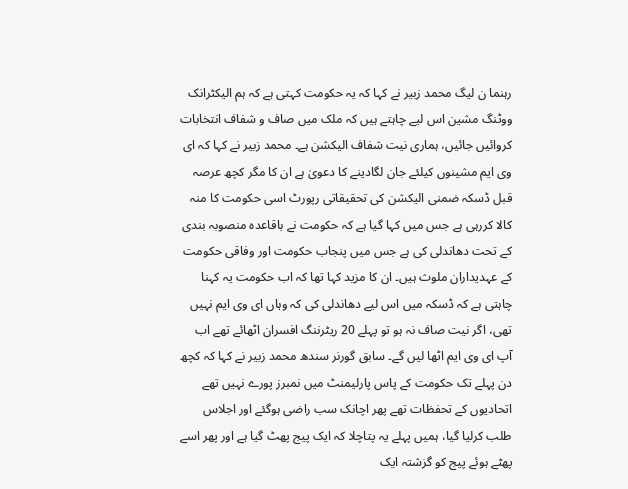رہنما ن لیگ محمد زبیر نے کہا کہ یہ حکومت کہتی ہے کہ ہم الیکٹرانک ووٹنگ مشین اس لیے چاہتے ہیں کہ ملک میں صاف و شفاف انتخابات کروائیں جائیں، ہماری نیت شفاف الیکشن ہے۔ محمد زبیر نے کہا کہ ای وی ایم مشینوں کیلئے جان لگادینے کا دعویٰ ہے ان کا مگر کچھ عرصہ قبل ڈسکہ ضمنی الیکشن کی تحقیقاتی رپورٹ اسی حکومت کا منہ کالا کررہی ہے جس میں کہا گیا ہے کہ حکومت نے باقاعدہ منصوبہ بندی کے تحت دھاندلی کی ہے جس میں پنجاب حکومت اور وفاقی حکومت کے عہدیداران ملوث ہیں۔ ان کا مزید کہا تھا کہ اب حکومت یہ کہنا چاہتی ہے کہ ڈسکہ میں اس لیے دھاندلی کی کہ وہاں ای وی ایم نہیں تھی، اگر نیت صاف نہ ہو تو پہلے 20 ریٹرننگ افسران اٹھائے تھے اب آپ ای وی ایم اٹھا لیں گے۔ سابق گورنر سندھ محمد زبیر نے کہا کہ کچھ دن پہلے تک حکومت کے پاس پارلیمنٹ میں نمبرز پورے نہیں تھے اتحادیوں کے تحفظات تھے پھر اچانک سب راضی ہوگئے اور اجلاس طلب کرلیا گیا، ہمیں پہلے یہ پتاچلا کہ ایک پیج پھٹ گیا ہے اور پھر اسے پھٹے ہوئے پیج کو گزشتہ ایک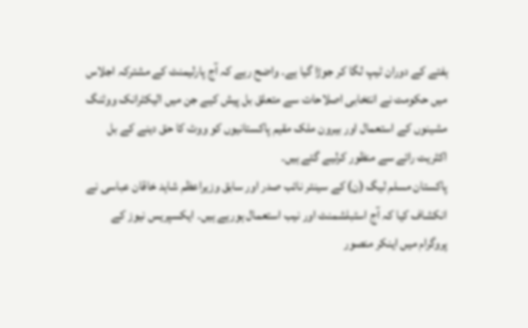ہفتے کے دوران ٹیپ لگا کر جوڑا گیا ہے۔ واضح رہے کہ آج پارلیمنٹ کے مشترکہ اجلاس میں حکومت نے انتخابی اصلاحات سے متعلق بل پیش کیے جن میں الیکٹرانک ووٹنگ مشینوں کے استعمال اور بیرون ملک مقیم پاکستانیوں کو ووٹ کا حق دینے کے بل اکثریت رائے سے منظور کرلیے گئے ہیں۔
پاکستان مسلم لیگ (ن) کے سینئر نائب صدر اور سابق وزیراعظم شاہد خاقان عباسی نے انکشاف کیا کہ آج اسٹبلشمنٹ اور نیب استعمال ہورہے ہیں۔ ایکسپریس نیوز کے پروگرام میں اینکر منصور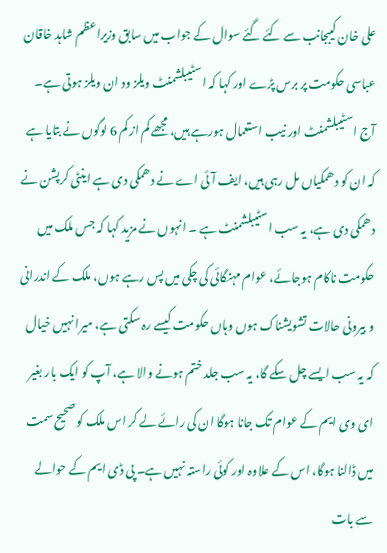علی خان کیبجانب سے کئے گئے سوال کے جواب میں سابق وزیراعظم شاہد خاقان عباسی حکومت پر برس پڑے اور کہا کہ اسٹیبلشمنٹ ویلز ود ان ویلز ہوتی ہے۔ آج اسٹیبلشمنٹ اور نیب استعمال ہورہے ہیں، مجھے کم از کم 6 لوگوں نے بتایا ہے کہ ان کو دھمکیاں مل رہی ہیں، ایف آئی اے نے دھمکی دی ہے اینٹی کرپشن نے دھمکی دی ہے، یہ سب اسٹیبلشمنٹ ہے ۔ انہوں نے مزید کہا کہ جس ملک میں حکومت ناکام ہوجائے، عوام مہنگائی کی چکی میں پس رہے ہوں، ملک کے اندرانی و بیرونی حالات تشویشناک ہوں وہاں حکومت کیسے رہ سکتی ہے، میرا نہیں خیال کہ یہ سب ایسے چل سکے گا، یہ سب جلد ختم ہونے والا ہے، آپ کو ایک بار بغیر ای وی ایم کے عوام تک جانا ہوگا ان کی رائے لے کر اس ملک کو صحیح سمت میں ڈالنا ہوگا، اس کے علاوہ اور کوئی راستہ نہیں ہے۔ پی ڈی ایم کے حوالے سے بات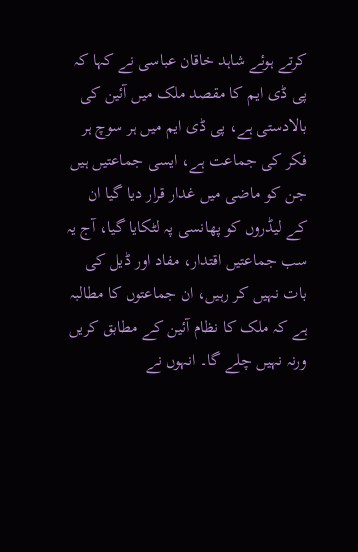کرتے ہوئے شاہد خاقان عباسی نے کہا کہ پی ڈی ایم کا مقصد ملک میں آئین کی بالادستی ہے، پی ڈی ایم میں ہر سوچ ہر فکر کی جماعت ہے، ایسی جماعتیں ہیں جن کو ماضی میں غدار قرار دیا گیا ان کے لیڈروں کو پھانسی پہ لٹکایا گیا، آج یہ سب جماعتیں اقتدار، مفاد اور ڈیل کی بات نہیں کر رہیں، ان جماعتوں کا مطالبہ ہے کہ ملک کا نظام آئین کے مطابق کریں ورنہ نہیں چلے گا۔ انہوں نے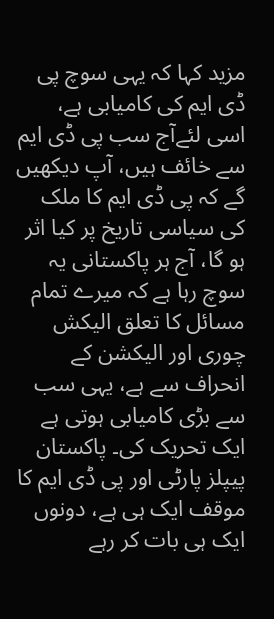مزید کہا کہ یہی سوچ پی ڈی ایم کی کامیابی ہے، اسی لئےآج سب پی ڈی ایم سے خائف ہیں، آپ دیکھیں گے کہ پی ڈی ایم کا ملک کی سیاسی تاریخ پر کیا اثر ہو گا، آج ہر پاکستانی یہ سوچ رہا ہے کہ میرے تمام مسائل کا تعلق الیکش چوری اور الیکشن کے انحراف سے ہے، یہی سب سے بڑی کامیابی ہوتی ہے ایک تحریک کی۔ پاکستان پیپلز پارٹی اور پی ڈی ایم کا موقف ایک ہی ہے، دونوں ایک ہی بات کر رہے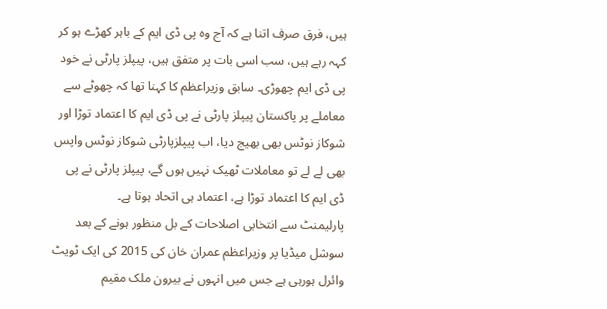ہیں، فرق صرف اتنا ہے کہ آج وہ پی ڈی ایم کے باہر کھڑے ہو کر کہہ رہے ہیں، سب اسی بات پر متفق ہیں، پیپلز پارٹی نے خود پی ڈی ایم چھوڑی۔ سابق وزیراعظم کا کہنا تھا کہ چھوٹے سے معاملے پر پاکستان پیپلز پارٹی نے پی ڈی ایم کا اعتماد توڑا اور شوکاز نوٹس بھی بھیج دیا، اب پیپلزپارٹی شوکاز نوٹس واپس بھی لے لے تو معاملات ٹھیک نہیں ہوں گے، پیپلز پارٹی نے پی ڈی ایم کا اعتماد توڑا ہے، اعتماد ہی اتحاد ہوتا ہے۔
پارلیمنٹ سے انتخابی اصلاحات کے بل منظور ہونے کے بعد سوشل میڈیا پر وزیراعظم عمران خان کی 2015 کی ایک ٹویٹ وائرل ہورہی ہے جس میں انہوں نے بیرون ملک مقیم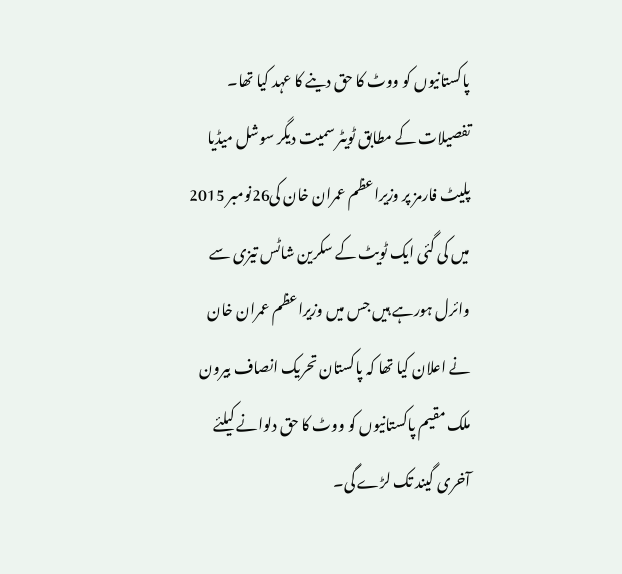پاکستانیوں کو ووٹ کا حق دینے کا عہد کیا تھا۔ تفصیلات کے مطابق ٹویٹر سمیت دیگر سوشل میڈیا پلیٹ فارمز پر وزیراعظم عمران خان کی26نومبر 2015 میں کی گئی ایک ٹویٹ کے سکرین شاٹس تیزی سے وائرل ہورہے ہیں جس میں وزیراعظم عمران خان نے اعلان کیا تھا کہ پاکستان تحریک انصاف بیرون ملک مقیم پاکستانیوں کو ووٹ کا حق دلوانے کیلئے آخری گیند تک لڑے گی۔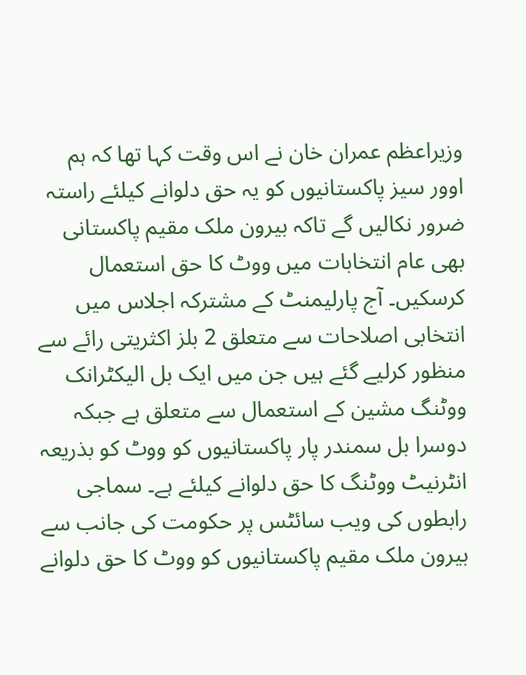وزیراعظم عمران خان نے اس وقت کہا تھا کہ ہم اوور سیز پاکستانیوں کو یہ حق دلوانے کیلئے راستہ ضرور نکالیں گے تاکہ بیرون ملک مقیم پاکستانی بھی عام انتخابات میں ووٹ کا حق استعمال کرسکیں۔ آج پارلیمنٹ کے مشترکہ اجلاس میں انتخابی اصلاحات سے متعلق 2 بلز اکثریتی رائے سے منظور کرلیے گئے ہیں جن میں ایک بل الیکٹرانک ووٹنگ مشین کے استعمال سے متعلق ہے جبکہ دوسرا بل سمندر پار پاکستانیوں کو ووٹ کو بذریعہ انٹرنیٹ ووٹنگ کا حق دلوانے کیلئے ہے۔ سماجی رابطوں کی ویب سائٹس پر حکومت کی جانب سے بیرون ملک مقیم پاکستانیوں کو ووٹ کا حق دلوانے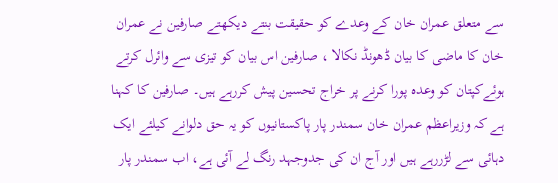سے متعلق عمران خان کے وعدے کو حقیقت بنتے دیکھتے صارفین نے عمران خان کا ماضی کا بیان ڈھونڈ نکالا ، صارفین اس بیان کو تیزی سے وائرل کرتے ہوئےکپتان کو وعدہ پورا کرنے پر خراج تحسین پیش کررہے ہیں۔ صارفین کا کہنا ہے کہ وزیراعظم عمران خان سمندر پار پاکستانیوں کو یہ حق دلوانے کیلئے ایک دہائی سے لڑررہے ہیں اور آج ان کی جدوجہد رنگ لے آئی ہے، اب سمندر پار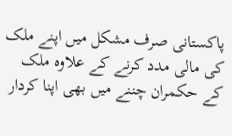پاکستانی صرف مشکل میں اپنے ملک کی مالی مدد کرنے کے علاوہ ملک کے حکمران چننے میں بھی اپنا کردار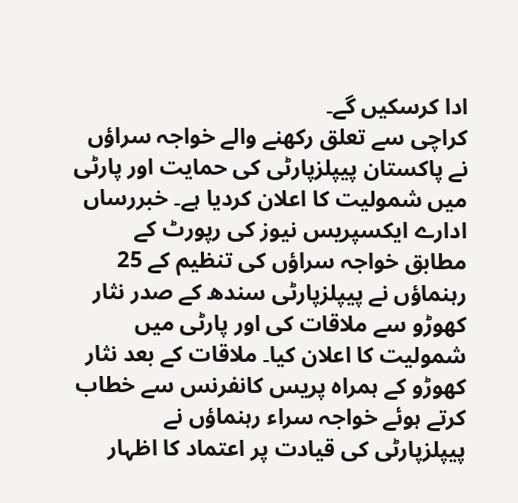ادا کرسکیں گے۔
کراچی سے تعلق رکھنے والے خواجہ سراؤں نے پاکستان پیپلزپارٹی کی حمایت اور پارٹی میں شمولیت کا اعلان کردیا ہے۔ خبررساں ادارے ایکسپریس نیوز کی رپورٹ کے مطابق خواجہ سراؤں کی تنظیم کے 25 رہنماؤں نے پیپلزپارٹی سندھ کے صدر نثار کھوڑو سے ملاقات کی اور پارٹی میں شمولیت کا اعلان کیا۔ ملاقات کے بعد نثار کھوڑو کے ہمراہ پریس کانفرنس سے خطاب کرتے ہوئے خواجہ سراء رہنماؤں نے پیپلزپارٹی کی قیادت پر اعتماد کا اظہار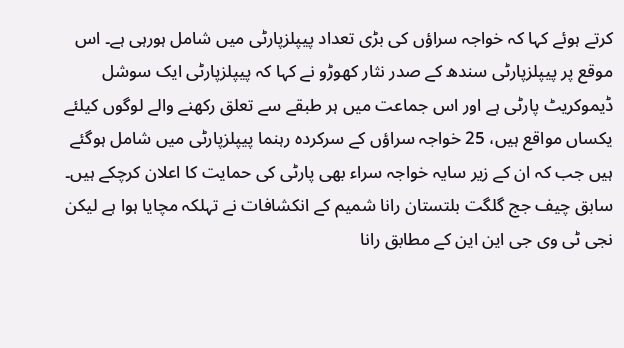کرتے ہوئے کہا کہ خواجہ سراؤں کی بڑی تعداد پیپلزپارٹی میں شامل ہورہی ہے۔ اس موقع پر پیپلزپارٹی سندھ کے صدر نثار کھوڑو نے کہا کہ پیپلزپارٹی ایک سوشل ڈیموکریٹ پارٹی ہے اور اس جماعت میں ہر طبقے سے تعلق رکھنے والے لوگوں کیلئے یکساں مواقع ہیں، 25 خواجہ سراؤں کے سرکردہ رہنما پیپلزپارٹی میں شامل ہوگئے ہیں جب کہ ان کے زیر سایہ خواجہ سراء بھی پارٹی کی حمایت کا اعلان کرچکے ہیں۔
سابق چیف جج گلگت بلتستان رانا شمیم کے انکشافات نے تہلکہ مچایا ہوا ہے لیکن نجی ٹی وی جی این این کے مطابق رانا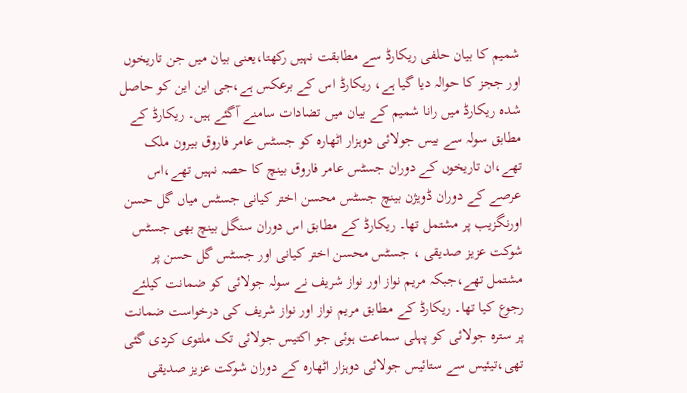شمیم کا بیان حلفی ریکارڈ سے مطابقت نہیں رکھتا،یعنی بیان میں جن تاریخوں اور ججز کا حوالہ دیا گیا ہے، ریکارڈ اس کے برعکس ہے،جی این این کو حاصل شدہ ریکارڈ میں رانا شمیم کے بیان میں تضادات سامنے آگئے ہیں۔ ریکارڈ کے مطابق سولہ سے بیس جولائی دوہزار اٹھارہ کو جسٹس عامر فاروق بیرون ملک تھے،ان تاریخوں کے دوران جسٹس عامر فاروق بینچ کا حصہ نہیں تھے،اس عرصے کے دوران ڈویژن بینچ جسٹس محسن اختر کیانی جسٹس میاں گل حسن اورنگزیب پر مشتمل تھا۔ ریکارڈ کے مطابق اس دوران سنگل بینچ بھی جسٹس شوکت عزیز صدیقی ، جسٹس محسن اختر کیانی اور جسٹس گل حسن پر مشتمل تھے،جبکہ مریم نواز اور نواز شریف نے سولہ جولائی کو ضمانت کیلئے رجوع کیا تھا۔ ریکارڈ کے مطابق مریم نواز اور نواز شریف کی درخواست ضمانت پر سترہ جولائی کو پہلی سماعت ہوئی جو اکتیس جولائی تک ملتوی کردی گئی تھی،تیئیس سے ستائیس جولائی دوہزار اٹھارہ کے دوران شوکت عزیز صدیقی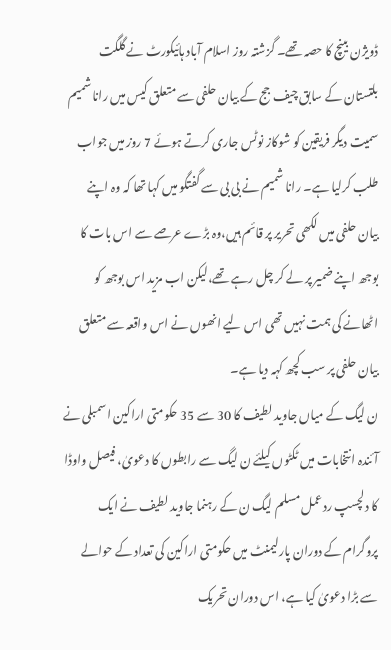ڈویژن بینچ کا حصہ تھے۔ گزشتہ روز اسلام آباد ہائیکورٹ نے گلگت بلتستان کے سابق چیف جج کے بیان حلفی سے متعلق کیس میں رانا شمیم سمیت دیگر فریقین کو شوکاز نوٹس جاری کرتے ہوئے 7 روز میں جواب طلب کرلیا ہے۔ رانا شمیم نے بی بی سے گفتگو میں کہا تھا کہ وہ اپنے بیان حلفی میں لکھی تحریر پر قائم ہیں،وہ بڑے عرصے سے اس بات کا بوجھ اپنے ضمیر پر لے کر چل رہے تھے،لیکن اب مزید اس بوجھ کو اٹھانے کی ہمت نہیں تھی اس لیے انھوں نے اس واقعہ سے متعلق بیان حلفی پر سب کچھ کہہ دیا ہے۔
ن لیگ کے میاں جاوید لطیف کا 30 سے 35 حکومتی اراکین اسمبلی نے آئندہ انتخابات میں ٹکٹوں کیلئے ن لیگ سے رابطوں کا دعویٰ، فیصل واوڈا کا دلچسپ ردعمل مسلم لیگ ن کے رہنما جاوید لطیف نے ایک پروگرام کے دوران پارلیمنٹ میں حکومتی اراکین کی تعداد کے حوالے سے بڑا دعویٰ کیا ہے، اس دوران تحریک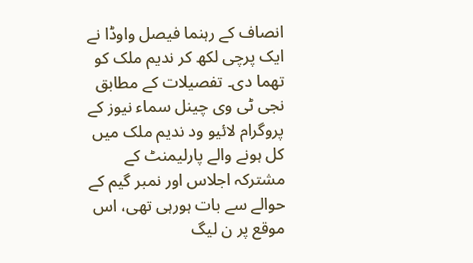انصاف کے رہنما فیصل واوڈا نے ایک پرچی لکھ کر ندیم ملک کو تھما دی۔ تفصیلات کے مطابق نجی ٹی وی چینل سماء نیوز کے پروگرام لائیو ود ندیم ملک میں کل ہونے والے پارلیمنٹ کے مشترکہ اجلاس اور نمبر گیم کے حوالے سے بات ہورہی تھی، اس موقع پر ن لیگ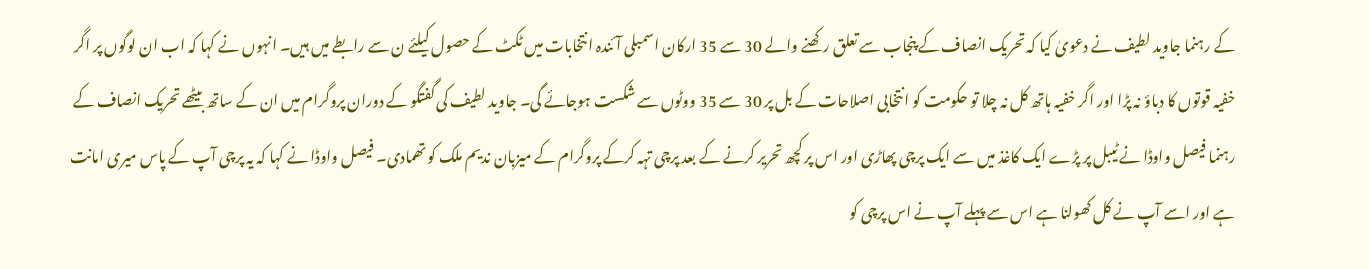کے رہنما جاوید لطیف نے دعویٰ کیا کہ تحریک انصاف کے پنجاب سے تعلق رکھنے والے 30 سے 35 ارکان اسمبلی آئندہ انتخابات میں ٹکٹ کے حصول کیلئے ن سے رابطے میں ہیں۔ انہوں نے کہا کہ اب ان لوگوں پر اگر خفیہ قوتوں کا دباؤ نہ پڑا اور اگر خفیہ ہاتھ کل نہ چلا تو حکومت کو انتخابی اصلاحات کے بل پر 30 سے 35 ووٹوں سے شکست ہوجائے گی۔ جاوید لطیف کی گفتگو کے دوران پروگرام میں ان کے ساتھ بیٹھے تحریک انصاف کے رہنما فیصل واوڈا نے ٹیبل پر پڑے ایک کاغذ میں سے ایک پرچی پھاڑی اور اس پر کچھ تحریر کرنے کے بعد پرچی تہہ کرکے پروگرام کے میزبان ندیم ملک کو تھمادی۔ فیصل واوڈا نے کہا کہ یہ پرچی آپ کے پاس میری امانت ہے اور اسے آپ نے کل کھولنا ہے اس سے پہلے آپ نے اس پرچی کو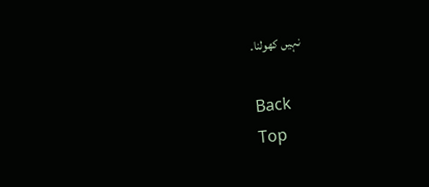نہیں کھولنا۔

Back
Top